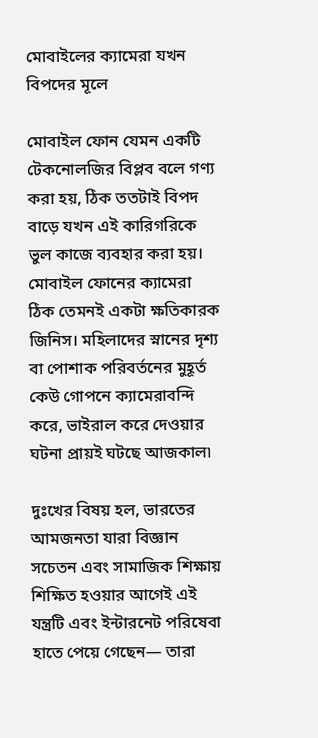মোবাইলের ক্যামেরা যখন বিপদের মূলে

মোবাইল ফোন যেমন একটি টেকনোলজির বিপ্লব বলে গণ্য করা হয়, ঠিক ততটাই বিপদ বাড়ে যখন এই কারিগরিকে ভুল কাজে ব্যবহার করা হয়। মোবাইল ফোনের ক্যামেরা ঠিক তেমনই একটা ক্ষতিকারক জিনিস। মহিলাদের স্নানের দৃশ্য বা পোশাক পরিবর্তনের মুহূর্ত কেউ গোপনে ক্যামেরাবন্দি করে, ভাইরাল করে দেওয়ার ঘটনা প্রায়ই ঘটছে আজকাল৷

দুঃখের বিষয় হল, ভারতের আমজনতা যারা বিজ্ঞান সচেতন এবং সামাজিক শিক্ষায় শিক্ষিত হওয়ার আগেই এই যন্ত্রটি এবং ইন্টারনেট পরিষেবা হাতে পেয়ে গেছেন— তারা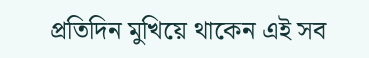প্রতিদিন মুখিয়ে থাকেন এই সব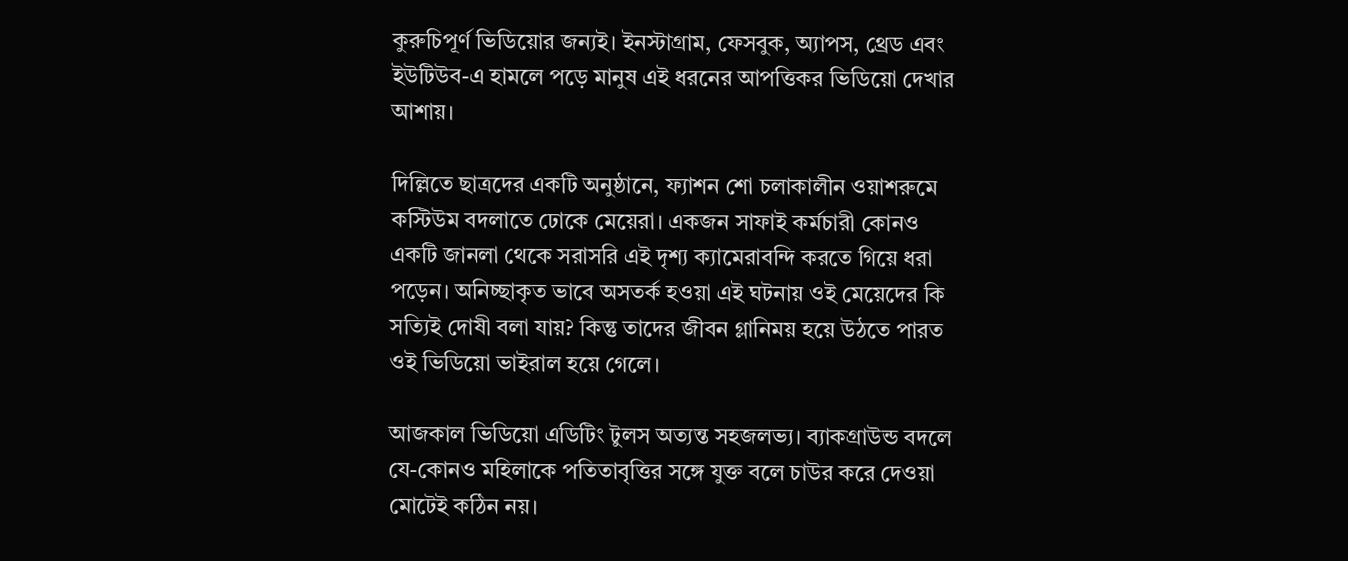কুরুচিপূর্ণ ভিডিয়োর জন্যই। ইনস্টাগ্রাম, ফেসবুক, অ্যাপস, থ্রেড এবং ইউটিউব-এ হামলে পড়ে মানুষ এই ধরনের আপত্তিকর ভিডিয়ো দেখার আশায়।

দিল্লিতে ছাত্রদের একটি অনুষ্ঠানে, ফ্যাশন শো চলাকালীন ওয়াশরুমে কস্টিউম বদলাতে ঢোকে মেয়েরা। একজন সাফাই কর্মচারী কোনও একটি জানলা থেকে সরাসরি এই দৃশ্য ক্যামেরাবন্দি করতে গিয়ে ধরা পড়েন। অনিচ্ছাকৃত ভাবে অসতর্ক হওয়া এই ঘটনায় ওই মেয়েদের কি সত্যিই দোষী বলা যায়? কিন্তু তাদের জীবন গ্লানিময় হয়ে উঠতে পারত ওই ভিডিয়ো ভাইরাল হয়ে গেলে।

আজকাল ভিডিয়ো এডিটিং টুলস অত্যন্ত সহজলভ্য। ব্যাকগ্রাউন্ড বদলে যে-কোনও মহিলাকে পতিতাবৃত্তির সঙ্গে যুক্ত বলে চাউর করে দেওয়া মোটেই কঠিন নয়।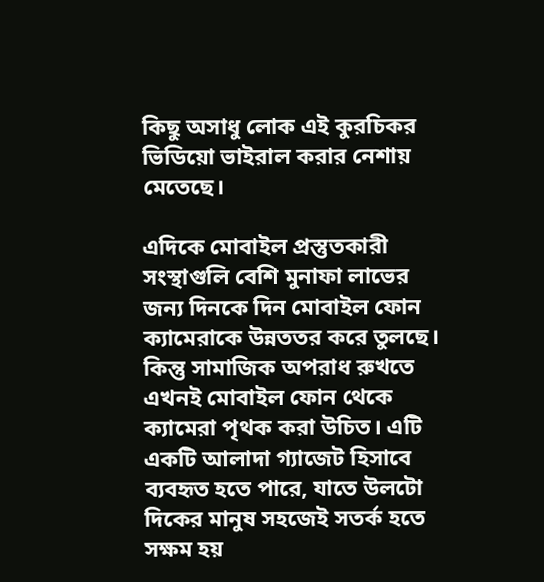কিছু অসাধু লোক এই কুরচিকর ভিডিয়ো ভাইরাল করার নেশায় মেতেছে।

এদিকে মোবাইল প্রস্তুতকারী সংস্থাগুলি বেশি মুনাফা লাভের জন্য দিনকে দিন মোবাইল ফোন ক্যামেরাকে উন্নততর করে তুলছে। কিন্তু সামাজিক অপরাধ রুখতে এখনই মোবাইল ফোন থেকে ক্যামেরা পৃথক করা উচিত। এটি একটি আলাদা গ্যাজেট হিসাবে ব্যবহৃত হতে পারে, যাতে উলটো দিকের মানুষ সহজেই সতর্ক হতে সক্ষম হয়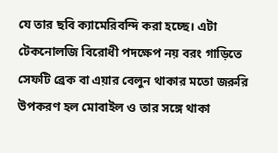যে তার ছবি ক্যামেরিবন্দি করা হচ্ছে। এটা টেকনোলজি বিরোধী পদক্ষেপ নয় বরং গাড়িতে সেফটি ব্রেক বা এয়ার বেলুন থাকার মতো জরুরি উপকরণ হল মোবাইল ও তার সঙ্গে থাকা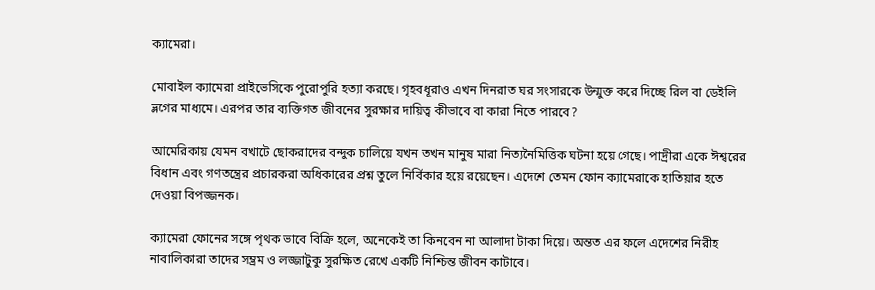ক্যামেরা।

মোবাইল ক্যামেরা প্রাইভেসিকে পুরোপুরি হত্যা করছে। গৃহবধূরাও এখন দিনরাত ঘর সংসারকে উন্মুক্ত করে দিচ্ছে রিল বা ডেইলি ভ্লগের মাধ্যমে। এরপর তার ব্যক্তিগত জীবনের সুরক্ষার দায়িত্ব কীভাবে বা কারা নিতে পারবে?

আমেরিকায় যেমন বখাটে ছোকরাদের বন্দুক চালিয়ে যখন তখন মানুষ মারা নিত্যনৈমিত্তিক ঘটনা হয়ে গেছে। পাদ্রীরা একে ঈশ্বরের বিধান এবং গণতন্ত্রের প্রচারকরা অধিকারের প্রশ্ন তুলে নির্বিকার হয়ে রয়েছেন। এদেশে তেমন ফোন ক্যামেরাকে হাতিয়ার হতে দেওয়া বিপজ্জনক।

ক্যামেরা ফোনের সঙ্গে পৃথক ভাবে বিক্রি হলে, অনেকেই তা কিনবেন না আলাদা টাকা দিয়ে। অন্তত এর ফলে এদেশের নিরীহ নাবালিকারা তাদের সম্ভ্রম ও লজ্জাটুকু সুরক্ষিত রেখে একটি নিশ্চিন্ত জীবন কাটাবে।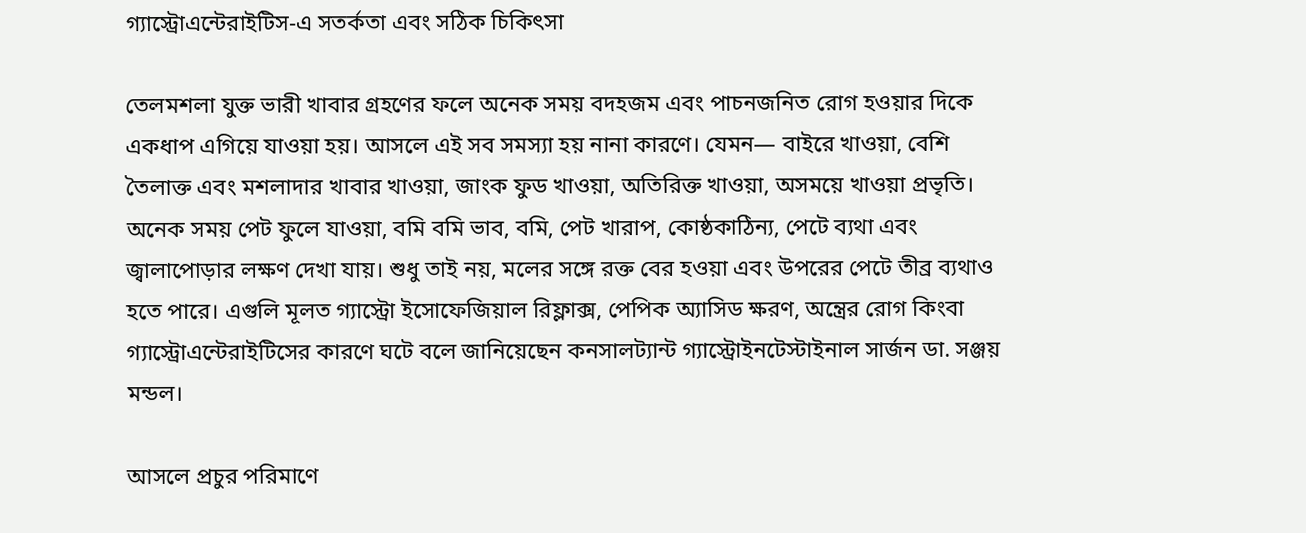গ্যাস্ট্রোএন্টেরাইটিস-এ সতর্কতা এবং সঠিক চিকিৎসা

তেলমশলা যুক্ত ভারী খাবার গ্রহণের ফলে অনেক সময় বদহজম এবং পাচনজনিত রোগ হওয়ার দিকে একধাপ এগিয়ে যাওয়া হয়। আসলে এই সব সমস্যা হয় নানা কারণে। যেমন— বাইরে খাওয়া, বেশি তৈলাক্ত এবং মশলাদার খাবার খাওয়া, জাংক ফুড খাওয়া, অতিরিক্ত খাওয়া, অসময়ে খাওয়া প্রভৃতি। অনেক সময় পেট ফুলে যাওয়া, বমি বমি ভাব, বমি, পেট খারাপ, কোষ্ঠকাঠিন্য, পেটে ব্যথা এবং জ্বালাপোড়ার লক্ষণ দেখা যায়। শুধু তাই নয়, মলের সঙ্গে রক্ত বের হওয়া এবং উপরের পেটে তীব্র ব্যথাও হতে পারে। এগুলি মূলত গ্যাস্ট্রো ইসোফেজিয়াল রিফ্লাক্স, পেপিক অ্যাসিড ক্ষরণ, অন্ত্রের রোগ কিংবা গ্যাস্ট্রোএন্টেরাইটিসের কারণে ঘটে বলে জানিয়েছেন কনসালট্যান্ট গ্যাস্ট্রোইনটেস্টাইনাল সার্জন ডা. সঞ্জয় মন্ডল।

আসলে প্রচুর পরিমাণে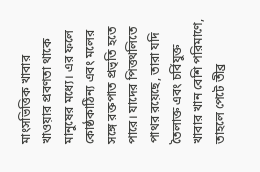মাংসভিত্তিক খাবার খাওয়ার প্রবণতা থাকে মানুষের মধ্যে। এর ফলে কোষ্ঠকাঠিন্য এবং মলের সঙ্গে রক্তপাত প্রভৃতি হতে পারে। যাদের পিত্তথলিতে পাথর রয়েছে, তারা যদি তৈলাক্ত এবং চর্বিযুক্ত খাবার খান বেশি পরিমাণে, তাহলে পেটে তীব্র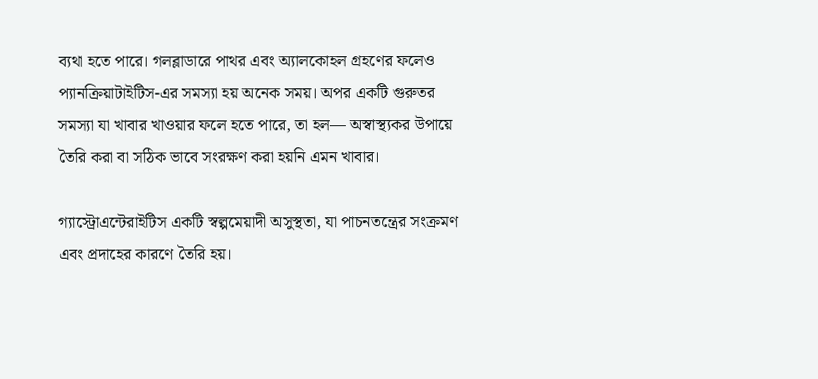ব্যথা হতে পারে। গলব্লাডারে পাথর এবং অ্যালকোহল গ্রহণের ফলেও প্যানক্রিয়াটাইটিস-এর সমস্যা হয় অনেক সময়। অপর একটি গুরুতর সমস্যা যা খাবার খাওয়ার ফলে হতে পারে, তা হল— অস্বাস্থ্যকর উপায়ে তৈরি করা বা সঠিক ভাবে সংরক্ষণ করা হয়নি এমন খাবার।

গ্যাস্ট্রোএন্টেরাইটিস একটি স্বল্পমেয়াদী অসুস্থতা, যা পাচনতন্ত্রের সংক্রমণ এবং প্রদাহের কারণে তৈরি হয়।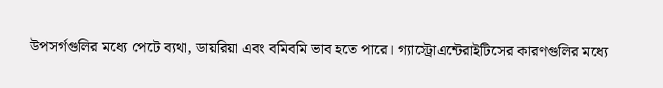উপসর্গগুলির মধ্যে পেটে ব্যথা, ডায়রিয়া এবং বমিবমি ভাব হতে পারে। গ্যাস্ট্রোএন্টেরাইটিসের কারণগুলির মধ্যে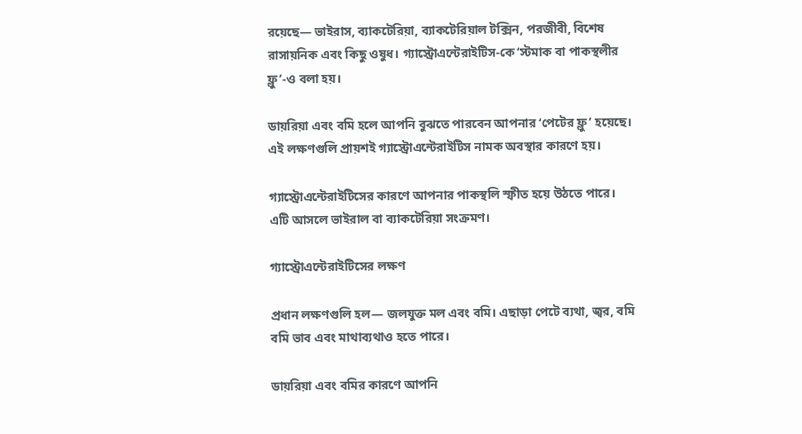রয়েছে— ভাইরাস, ব্যাকটেরিয়া, ব্যাকটেরিয়াল টক্সিন, পরজীবী, বিশেষ রাসায়নিক এবং কিছু ওষুধ। গ্যাস্ট্রোএন্টেরাইটিস-কে ‘স্টমাক বা পাকস্থলীর ফ্লু’-ও বলা হয়।

ডায়রিয়া এবং বমি হলে আপনি বুঝতে পারবেন আপনার ‘পেটের ফ্লু’ হয়েছে। এই লক্ষণগুলি প্রায়শই গ্যাস্ট্রোএন্টেরাইটিস নামক অবস্থার কারণে হয়।

গ্যাস্ট্রোএন্টেরাইটিসের কারণে আপনার পাকস্থলি স্ফীত হয়ে উঠতে পারে। এটি আসলে ভাইরাল বা ব্যাকটেরিয়া সংক্রমণ।

গ্যাস্ট্রোএন্টেরাইটিসের লক্ষণ

প্রধান লক্ষণগুলি হল— জলযুক্ত মল এবং বমি। এছাড়া পেটে ব্যথা, জ্বর, বমি বমি ভাব এবং মাথাব্যথাও হতে পারে।

ডায়রিয়া এবং বমির কারণে আপনি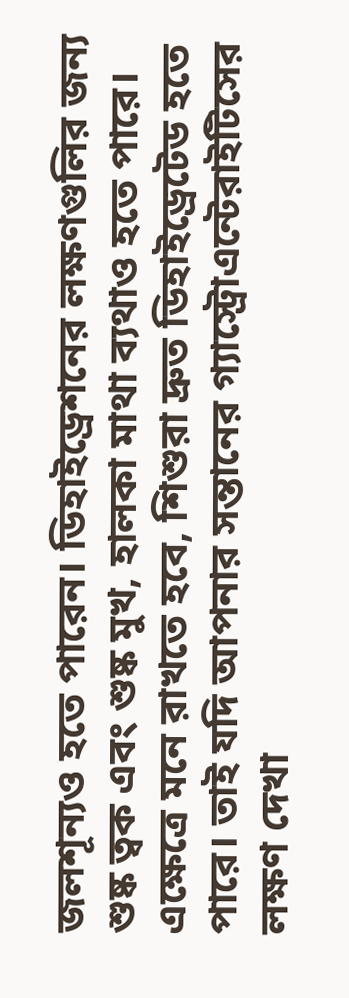জলশূন্যও হতে পারেন। ডিহাইড্রেশনের লক্ষণগুলির জন্য শুষ্ক ত্বক এবং শুষ্ক মুখ, হালকা মাথা ব্যথাও হতে পারে। এক্ষেত্রে মনে রাখতে হবে, শিশুরা দ্রুত ডিহাইড্রেটেড হতে পারে। তাই যদি আপনার সন্তানের গ্যাস্ট্রোএন্টেরাইটিসের লক্ষণ দেখা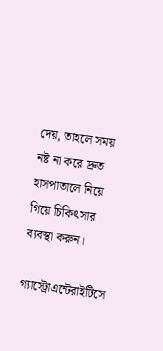দেয়, তাহলে সময় নষ্ট না করে দ্রুত হাসপাতালে নিয়ে গিয়ে চিকিৎসার ব্যবস্থা করুন।

গ্যাস্ট্রোএন্টেরাইটিসে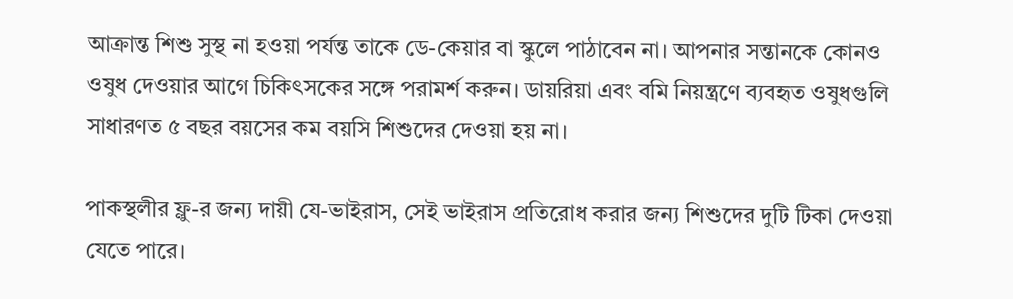আক্রান্ত শিশু সুস্থ না হওয়া পর্যন্ত তাকে ডে-কেয়ার বা স্কুলে পাঠাবেন না। আপনার সন্তানকে কোনও ওষুধ দেওয়ার আগে চিকিৎসকের সঙ্গে পরামর্শ করুন। ডায়রিয়া এবং বমি নিয়ন্ত্রণে ব্যবহৃত ওষুধগুলি সাধারণত ৫ বছর বয়সের কম বয়সি শিশুদের দেওয়া হয় না।

পাকস্থলীর ফ্লু-র জন্য দায়ী যে-ভাইরাস, সেই ভাইরাস প্রতিরোধ করার জন্য শিশুদের দুটি টিকা দেওয়া যেতে পারে।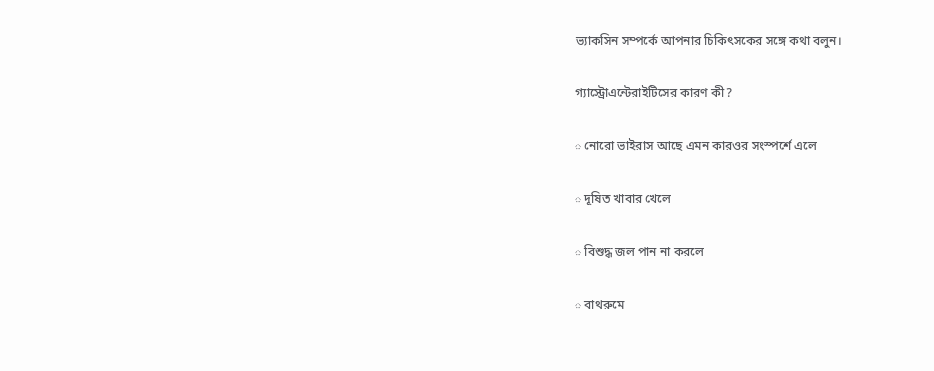ভ্যাকসিন সম্পর্কে আপনার চিকিৎসকের সঙ্গে কথা বলুন।

গ্যাস্ট্রোএন্টেরাইটিসের কারণ কী?

◌ নোরো ভাইরাস আছে এমন কারওর সংস্পর্শে এলে

◌ দূষিত খাবার খেলে

◌ বিশুদ্ধ জল পান না করলে

◌ বাথরুমে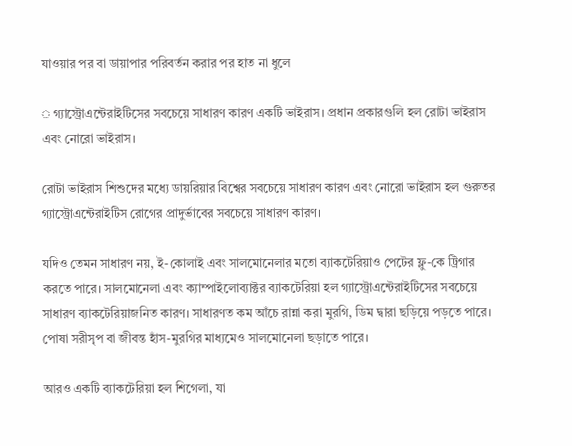যাওয়ার পর বা ডায়াপার পরিবর্তন করার পর হাত না ধুলে

◌ গ্যাস্ট্রোএন্টেরাইটিসের সবচেয়ে সাধারণ কারণ একটি ভাইরাস। প্রধান প্রকারগুলি হল রোটা ভাইরাস এবং নোরো ভাইরাস।

রোটা ভাইরাস শিশুদের মধ্যে ডায়রিয়ার বিশ্বের সবচেয়ে সাধারণ কারণ এবং নোরো ভাইরাস হল গুরুতর গ্যাস্ট্রোএন্টেরাইটিস রোগের প্রাদুর্ভাবের সবচেয়ে সাধারণ কারণ।

যদিও তেমন সাধারণ নয়, ই-কোলাই এবং সালমোনেলার মতো ব্যাকটেরিয়াও পেটের ফ্লু-কে ট্রিগার করতে পারে। সালমোনেলা এবং ক্যাম্পাইলোব্যাক্টর ব্যাকটেরিয়া হল গ্যাস্ট্রোএন্টেরাইটিসের সবচেয়ে সাধারণ ব্যাকটেরিয়াজনিত কারণ। সাধারণত কম আঁচে রান্না করা মুরগি, ডিম দ্বারা ছড়িয়ে পড়তে পারে। পোষা সরীসৃপ বা জীবন্ত হাঁস-মুরগির মাধ্যমেও সালমোনেলা ছড়াতে পারে।

আরও একটি ব্যাকটেরিয়া হল শিগেলা, যা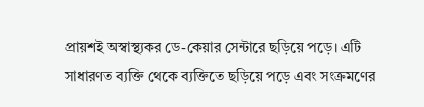প্রায়শই অস্বাস্থ্যকর ডে-কেয়ার সেন্টারে ছড়িয়ে পড়ে। এটি সাধারণত ব্যক্তি থেকে ব্যক্তিতে ছড়িয়ে পড়ে এবং সংক্রমণের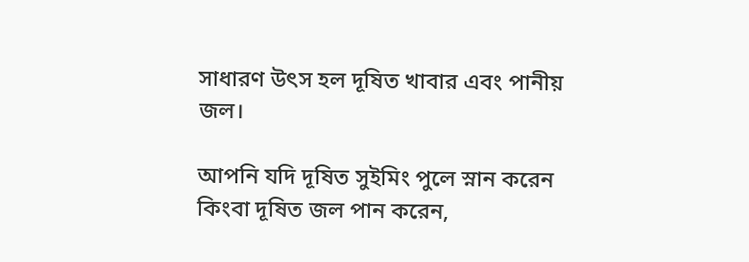সাধারণ উৎস হল দূষিত খাবার এবং পানীয় জল।

আপনি যদি দূষিত সুইমিং পুলে স্নান করেন কিংবা দূষিত জল পান করেন,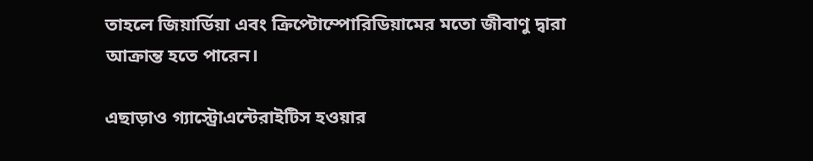তাহলে জিয়ার্ডিয়া এবং ক্রিপ্টোম্পোরিডিয়ামের মতো জীবাণু দ্বারা আক্রান্ত হতে পারেন।

এছাড়াও গ্যাস্ট্রোএন্টেরাইটিস হওয়ার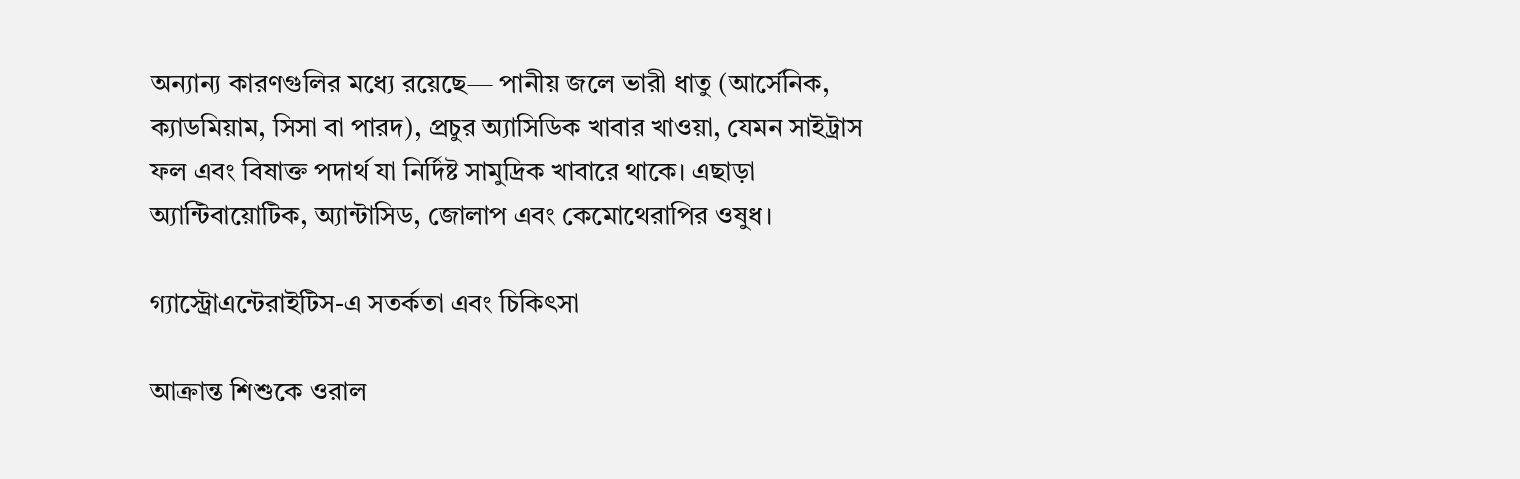অন্যান্য কারণগুলির মধ্যে রয়েছে— পানীয় জলে ভারী ধাতু (আর্সেনিক, ক্যাডমিয়াম, সিসা বা পারদ), প্রচুর অ্যাসিডিক খাবার খাওয়া, যেমন সাইট্রাস ফল এবং বিষাক্ত পদার্থ যা নির্দিষ্ট সামুদ্রিক খাবারে থাকে। এছাড়া অ্যান্টিবায়োটিক, অ্যান্টাসিড, জোলাপ এবং কেমোথেরাপির ওষুধ।

গ্যাস্ট্রোএন্টেরাইটিস-এ সতর্কতা এবং চিকিৎসা

আক্রান্ত শিশুকে ওরাল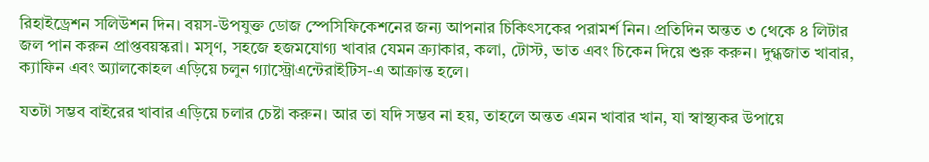রিহাইড্রেশন সলিউশন দিন। বয়স-উপযুক্ত ডোজ স্পেসিফিকেশনের জন্য আপনার চিকিৎসকের পরামর্শ নিন। প্রতিদিন অন্তত ৩ থেকে ৪ লিটার জল পান করুন প্রাপ্তবয়স্করা। মসৃণ, সহজে হজমযোগ্য খাবার যেমন ক্র্যাকার, কলা, টোস্ট, ভাত এবং চিকেন দিয়ে শুরু করুন। দুগ্ধজাত খাবার, ক্যাফিন এবং অ্যালকোহল এড়িয়ে চলুন গ্যাস্ট্রোএন্টেরাইটিস-এ আক্রান্ত হলে।

যতটা সম্ভব বাইরের খাবার এড়িয়ে চলার চেষ্টা করুন। আর তা যদি সম্ভব না হয়, তাহলে অন্তত এমন খাবার খান, যা স্বাস্থ্যকর উপায়ে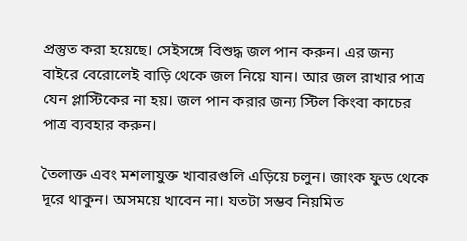প্রস্তুত করা হয়েছে। সেইসঙ্গে বিশুদ্ধ জল পান করুন। এর জন্য বাইরে বেরোলেই বাড়ি থেকে জল নিয়ে যান। আর জল রাখার পাত্র যেন প্লাস্টিকের না হয়। জল পান করার জন্য স্টিল কিংবা কাচের পাত্র ব্যবহার করুন।

তৈলাক্ত এবং মশলাযুক্ত খাবারগুলি এড়িয়ে চলুন। জাংক ফুড থেকে দূরে থাকুন। অসময়ে খাবেন না। যতটা সম্ভব নিয়মিত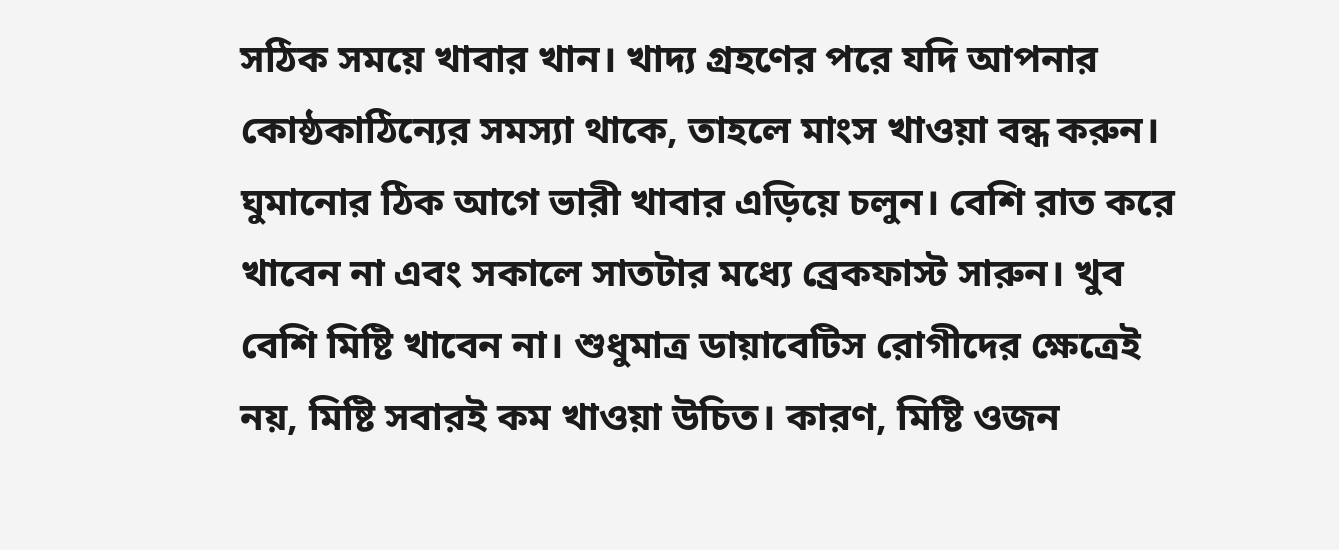সঠিক সময়ে খাবার খান। খাদ্য গ্রহণের পরে যদি আপনার কোষ্ঠকাঠিন্যের সমস্যা থাকে, তাহলে মাংস খাওয়া বন্ধ করুন। ঘুমানোর ঠিক আগে ভারী খাবার এড়িয়ে চলুন। বেশি রাত করে খাবেন না এবং সকালে সাতটার মধ্যে ব্রেকফাস্ট সারুন। খুব বেশি মিষ্টি খাবেন না। শুধুমাত্র ডায়াবেটিস রোগীদের ক্ষেত্রেই নয়, মিষ্টি সবারই কম খাওয়া উচিত। কারণ, মিষ্টি ওজন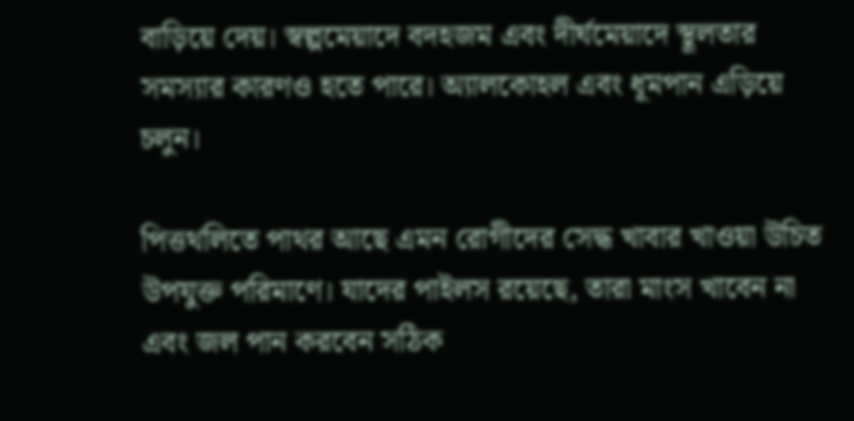বাড়িয়ে দেয়। স্বল্পমেয়াদে বদহজম এবং দীর্ঘমেয়াদে স্থূলতার সমস্যার কারণও হতে পারে। অ্যালকোহল এবং ধূমপান এড়িয়ে চলুন।

পিত্তথলিতে পাথর আছে এমন রোগীদের সেদ্ধ খাবার খাওয়া উচিত উপযুক্ত পরিমাণে। যাদের পাইলস রয়েছে, তারা মাংস খাবেন না এবং জল পান করবেন সঠিক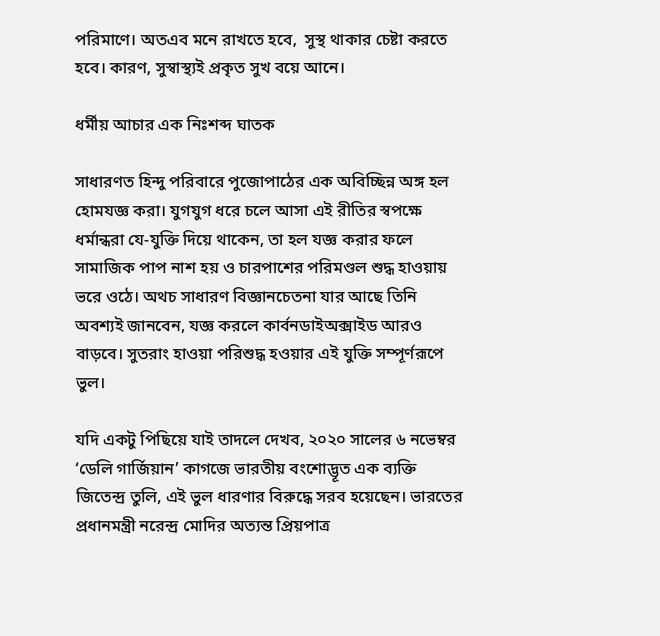পরিমাণে। অতএব মনে রাখতে হবে,  সুস্থ থাকার চেষ্টা করতে হবে। কারণ, সুস্বাস্থ্যই প্রকৃত সুখ বয়ে আনে।

ধর্মীয় আচার এক নিঃশব্দ ঘাতক

সাধারণত হিন্দু পরিবারে পুজোপাঠের এক অবিচ্ছিন্ন অঙ্গ হল হোমযজ্ঞ করা। যুগযুগ ধরে চলে আসা এই রীতির স্বপক্ষে ধর্মান্ধরা যে-যুক্তি দিয়ে থাকেন, তা হল যজ্ঞ করার ফলে সামাজিক পাপ নাশ হয় ও চারপাশের পরিমণ্ডল শুদ্ধ হাওয়ায় ভরে ওঠে। অথচ সাধারণ বিজ্ঞানচেতনা যার আছে তিনি অবশ্যই জানবেন, যজ্ঞ করলে কার্বনডাইঅক্সাইড আরও বাড়বে। সুতরাং হাওয়া পরিশুদ্ধ হওয়ার এই যুক্তি সম্পূর্ণরূপে ভুল।

যদি একটু পিছিয়ে যাই তাদলে দেখব, ২০২০ সালের ৬ নভেম্বর ‘ডেলি গার্জিয়ান’ কাগজে ভারতীয় বংশোদ্ভূত এক ব্যক্তি জিতেন্দ্র তুলি, এই ভুল ধারণার বিরুদ্ধে সরব হয়েছেন। ভারতের প্রধানমন্ত্রী নরেন্দ্র মোদির অত্যন্ত প্রিয়পাত্র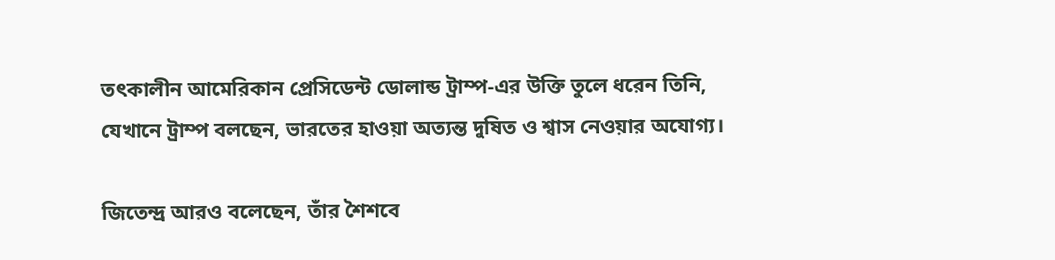তৎকালীন আমেরিকান প্রেসিডেন্ট ডোলান্ড ট্রাম্প-এর উক্তি তুলে ধরেন তিনি, যেখানে ট্রাম্প বলছেন, ভারতের হাওয়া অত্যন্ত দুষিত ও শ্বাস নেওয়ার অযোগ্য।

জিতেন্দ্র আরও বলেছেন, তাঁর শৈশবে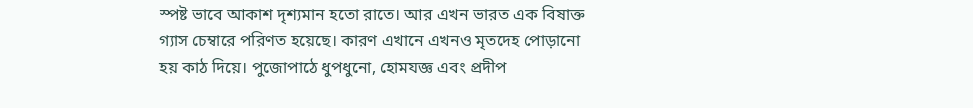স্পষ্ট ভাবে আকাশ দৃশ্যমান হতো রাতে। আর এখন ভারত এক বিষাক্ত গ্যাস চেম্বারে পরিণত হয়েছে। কারণ এখানে এখনও মৃতদেহ পোড়ানো হয় কাঠ দিয়ে। পুজোপাঠে ধুপধুনো, হোমযজ্ঞ এবং প্রদীপ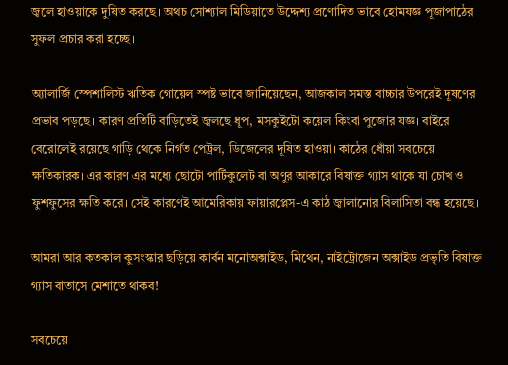জ্বলে হাওয়াকে দুষিত করছে। অথচ সোশ্যাল মিডিয়াতে উদ্দেশ্য প্রণোদিত ভাবে হোমযজ্ঞ পূজাপাঠের সুফল প্রচার করা হচ্ছে।

অ্যালার্জি স্পেশালিস্ট ঋতিক গোয়েল স্পষ্ট ভাবে জানিয়েছেন, আজকাল সমস্ত বাচ্চার উপরেই দূষণের প্রভাব পড়ছে। কারণ প্রতিটি বাড়িতেই জ্বলছে ধূপ, মসকুইটো কয়েল কিংবা পুজোর যজ্ঞ। বাইরে বেরোলেই রয়েছে গাড়ি থেকে নির্গত পেট্রল, ডিজেলের দূষিত হাওয়া। কাঠের ধোঁয়া সবচেয়ে ক্ষতিকারক। এর কারণ এর মধ্যে ছোটো পার্টিকুলেট বা অণুর আকারে বিষাক্ত গ্যাস থাকে যা চোখ ও ফুশফুসের ক্ষতি করে। সেই কারণেই আমেরিকায় ফায়ারপ্লেস-এ কাঠ জ্বালানোর বিলাসিতা বন্ধ হয়েছে।

আমরা আর কতকাল কুসংস্কার ছড়িয়ে কার্বন মনোঅক্সাইড, মিথেন, নাইট্রোজেন অক্সাইড প্রভৃতি বিষাক্ত গ্যাস বাতাসে মেশাতে থাকব!

সবচেয়ে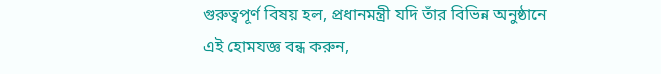গুরুত্বপূর্ণ বিষয় হল, প্রধানমন্ত্রী যদি তাঁর বিভিন্ন অনুষ্ঠানে এই হোমযজ্ঞ বন্ধ করুন,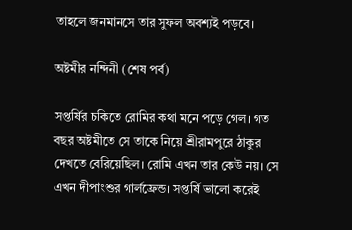তাহলে জনমানসে তার সুফল অবশ্যই পড়বে।

অষ্টমীর নন্দিনী (শেষ পর্ব)

সপ্তর্ষির চকিতে রোমির কথা মনে পড়ে গেল। গত বছর অষ্টমীতে সে তাকে নিয়ে শ্রীরামপুরে ঠাকুর দেখতে বেরিয়েছিল। রোমি এখন তার কেউ নয়। সে এখন দীপাংশুর গার্লফ্রেন্ড। সপ্তর্ষি ভালো করেই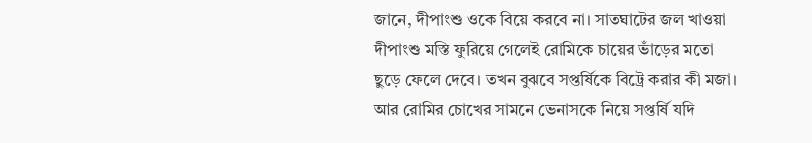জানে, দীপাংশু ওকে বিয়ে করবে না। সাতঘাটের জল খাওয়া দীপাংশু মস্তি ফুরিয়ে গেলেই রোমিকে চায়ের ভাঁড়ের মতো ছুড়ে ফেলে দেবে। তখন বুঝবে সপ্তর্ষিকে বিট্রে করার কী মজা। আর রোমির চোখের সামনে ভেনাসকে নিয়ে সপ্তর্ষি যদি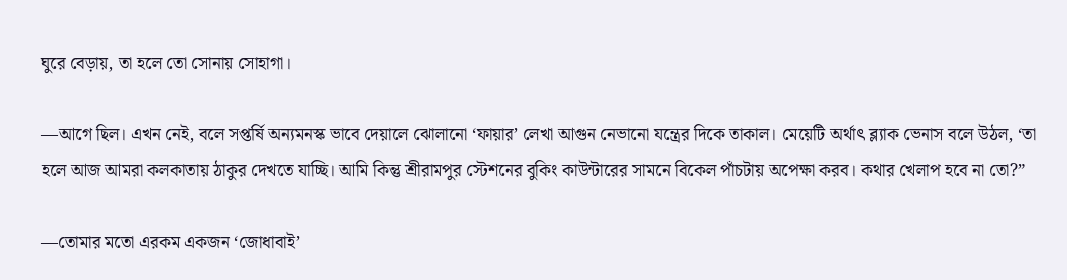ঘুরে বেড়ায়, তা হলে তো সোনায় সোহাগা।

—আগে ছিল। এখন নেই, বলে সপ্তর্ষি অন্যমনস্ক ভাবে দেয়ালে ঝোলানো ‘ফায়ার’ লেখা আগুন নেভানো যন্ত্রের দিকে তাকাল। মেয়েটি অর্থাৎ ব্ল্যাক ভেনাস বলে উঠল, ‘তা হলে আজ আমরা কলকাতায় ঠাকুর দেখতে যাচ্ছি। আমি কিন্তু শ্রীরামপুর স্টেশনের বুকিং কাউন্টারের সামনে বিকেল পাঁচটায় অপেক্ষা করব। কথার খেলাপ হবে না তো?”

—তোমার মতো এরকম একজন ‘জোধাবাই’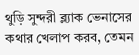থুড়ি সুন্দরী ব্ল্যাক ভেনাসের কথার খেলাপ করব, তেমন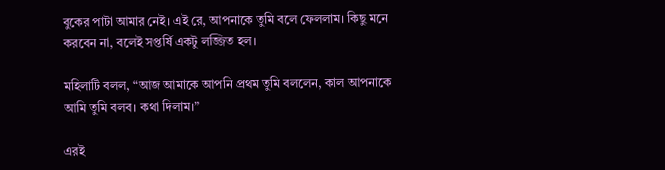বুকের পাটা আমার নেই। এই রে, আপনাকে তুমি বলে ফেললাম। কিছু মনে করবেন না, বলেই সপ্তর্ষি একটু লজ্জিত হল।

মহিলাটি বলল, “আজ আমাকে আপনি প্রথম তুমি বললেন, কাল আপনাকে আমি তুমি বলব। কথা দিলাম।”

এরই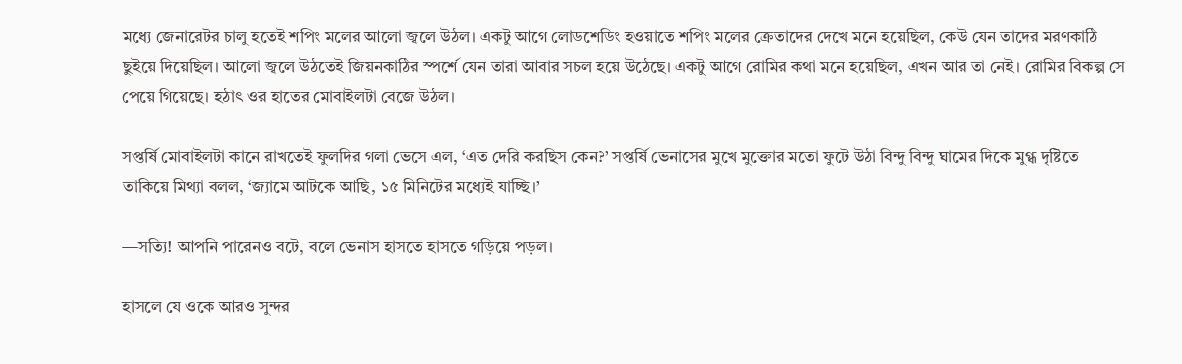মধ্যে জেনারেটর চালু হতেই শপিং মলের আলো জ্বলে উঠল। একটু আগে লোডশেডিং হওয়াতে শপিং মলের ক্রেতাদের দেখে মনে হয়েছিল, কেউ যেন তাদের মরণকাঠি ছুইয়ে দিয়েছিল। আলো জ্বলে উঠতেই জিয়নকাঠির স্পর্শে যেন তারা আবার সচল হয়ে উঠেছে। একটু আগে রোমির কথা মনে হয়েছিল, এখন আর তা নেই। রোমির বিকল্প সে পেয়ে গিয়েছে। হঠাৎ ওর হাতের মোবাইলটা বেজে উঠল।

সপ্তর্ষি মোবাইলটা কানে রাখতেই ফুলদির গলা ভেসে এল, ‘এত দেরি করছিস কেন?’ সপ্তর্ষি ভেনাসের মুখে মুক্তোর মতো ফুটে উঠা বিন্দু বিন্দু ঘামের দিকে মুগ্ধ দৃষ্টিতে তাকিয়ে মিথ্যা বলল, ‘জ্যামে আটকে আছি, ১৫ মিনিটের মধ্যেই যাচ্ছি।’

—সত্যি! আপনি পারেনও বটে, বলে ভেনাস হাসতে হাসতে গড়িয়ে পড়ল।

হাসলে যে ওকে আরও সুন্দর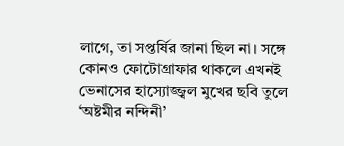লাগে, তা সপ্তর্ষির জানা ছিল না। সঙ্গে কোনও ফোটোগ্রাফার থাকলে এখনই ভেনাসের হাস্যোজ্জ্বল মুখের ছবি তুলে ‘অষ্টমীর নন্দিনী’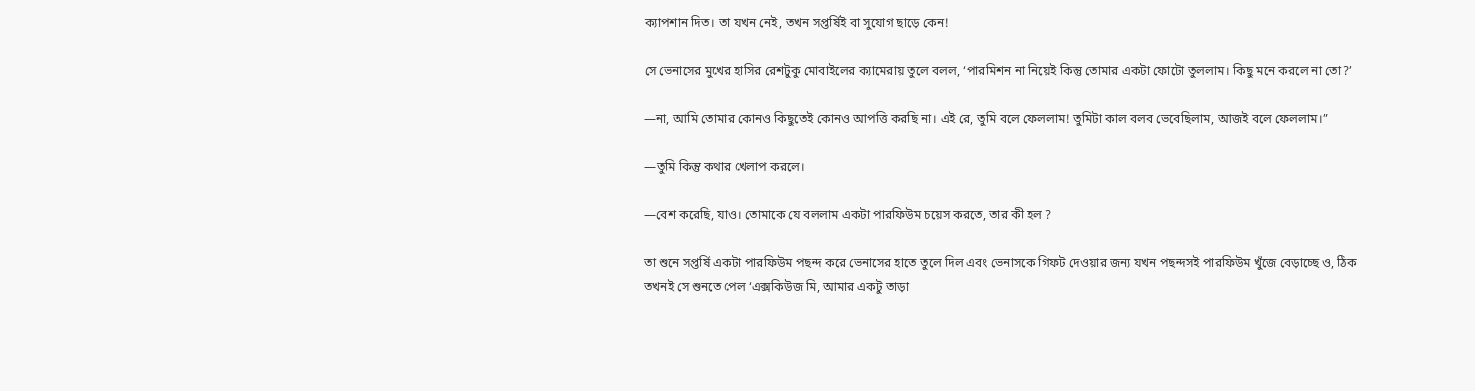ক্যাপশান দিত। তা যখন নেই, তখন সপ্তর্ষিই বা সুযোগ ছাড়ে কেন!

সে ভেনাসের মুখের হাসির রেশটুকু মোবাইলের ক্যামেরায় তুলে বলল, ‘পারমিশন না নিয়েই কিন্তু তোমার একটা ফোটো তুললাম। কিছু মনে করলে না তো?’

—না, আমি তোমার কোনও কিছুতেই কোনও আপত্তি করছি না। এই রে, তুমি বলে ফেললাম! তুমিটা কাল বলব ভেবেছিলাম, আজই বলে ফেললাম।”

—তুমি কিন্তু কথার খেলাপ করলে।

—বেশ করেছি, যাও। তোমাকে যে বললাম একটা পারফিউম চয়েস করতে, তার কী হল ?

তা শুনে সপ্তর্ষি একটা পারফিউম পছন্দ করে ভেনাসের হাতে তুলে দিল এবং ভেনাসকে গিফট দেওয়ার জন্য যখন পছন্দসই পারফিউম খুঁজে বেড়াচ্ছে ও, ঠিক তখনই সে শুনতে পেল ‘এক্সকিউজ মি, আমার একটু তাড়া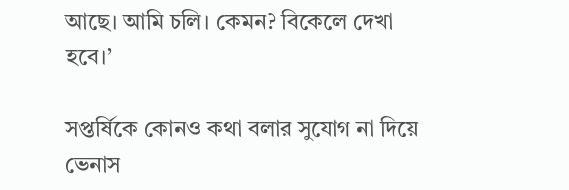আছে। আমি চলি। কেমন? বিকেলে দেখা হবে।’

সপ্তর্ষিকে কোনও কথা বলার সুযোগ না দিয়ে ভেনাস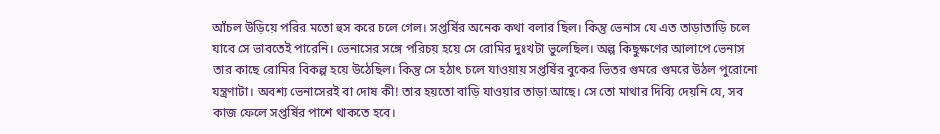আঁচল উড়িয়ে পরির মতো হুস করে চলে গেল। সপ্তর্ষির অনেক কথা বলার ছিল। কিন্তু ভেনাস যে এত তাড়াতাড়ি চলে যাবে সে ভাবতেই পারেনি। ভেনাসের সঙ্গে পরিচয় হয়ে সে রোমির দুঃখটা ভুলেছিল। অল্প কিছুক্ষণের আলাপে ভেনাস তার কাছে রোমির বিকল্প হয়ে উঠেছিল। কিন্তু সে হঠাৎ চলে যাওয়ায় সপ্তর্ষির বুকের ভিতর গুমরে গুমরে উঠল পুরোনো যন্ত্রণাটা। অবশ্য ভেনাসেরই বা দোষ কী! তার হয়তো বাড়ি যাওয়ার তাড়া আছে। সে তো মাথার দিব্যি দেয়নি যে, সব কাজ ফেলে সপ্তর্ষির পাশে থাকতে হবে।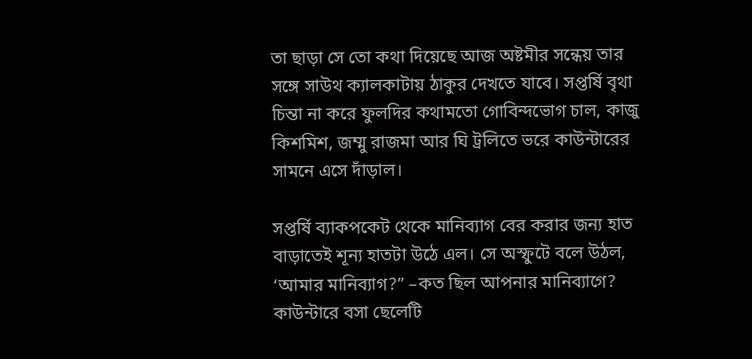তা ছাড়া সে তো কথা দিয়েছে আজ অষ্টমীর সন্ধেয় তার সঙ্গে সাউথ ক্যালকাটায় ঠাকুর দেখতে যাবে। সপ্তর্ষি বৃথা চিন্তা না করে ফুলদির কথামতো গোবিন্দভোগ চাল, কাজু কিশমিশ, জম্মু রাজমা আর ঘি ট্রলিতে ভরে কাউন্টারের সামনে এসে দাঁড়াল।

সপ্তর্ষি ব্যাকপকেট থেকে মানিব্যাগ বের করার জন্য হাত বাড়াতেই শূন্য হাতটা উঠে এল। সে অস্ফুটে বলে উঠল, ‘আমার মানিব্যাগ?” –কত ছিল আপনার মানিব্যাগে? কাউন্টারে বসা ছেলেটি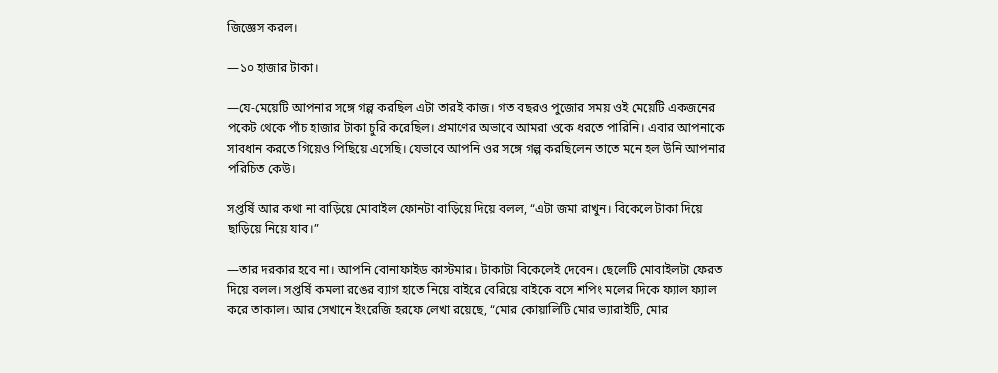জিজ্ঞেস করল।

—১০ হাজার টাকা।

—যে-মেয়েটি আপনার সঙ্গে গল্প করছিল এটা তারই কাজ। গত বছরও পুজোর সময় ওই মেয়েটি একজনের পকেট থেকে পাঁচ হাজার টাকা চুরি করেছিল। প্রমাণের অভাবে আমরা ওকে ধরতে পারিনি। এবার আপনাকে সাবধান করতে গিয়েও পিছিয়ে এসেছি। যেভাবে আপনি ওর সঙ্গে গল্প করছিলেন তাতে মনে হল উনি আপনার পরিচিত কেউ।

সপ্তর্ষি আর কথা না বাড়িয়ে মোবাইল ফোনটা বাড়িয়ে দিয়ে বলল, “এটা জমা রাখুন। বিকেলে টাকা দিয়ে ছাড়িয়ে নিয়ে যাব।”

—তার দরকার হবে না। আপনি বোনাফাইড কাস্টমার। টাকাটা বিকেলেই দেবেন। ছেলেটি মোবাইলটা ফেরত দিয়ে বলল। সপ্তর্ষি কমলা রঙের ব্যাগ হাতে নিয়ে বাইরে বেরিয়ে বাইকে বসে শপিং মলের দিকে ফ্যাল ফ্যাল করে তাকাল। আর সেখানে ইংরেজি হরফে লেখা রয়েছে, “মোর কোয়ালিটি মোর ভ্যারাইটি, মোর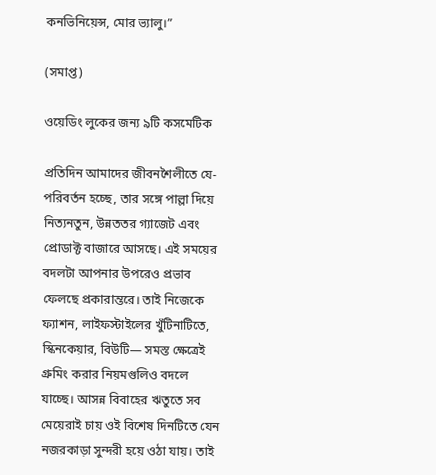কনভিনিয়েন্স, মোর ভ্যালু।”

(সমাপ্ত)

ওয়েডিং লুকের জন্য ৯টি কসমেটিক

প্রতিদিন আমাদের জীবনশৈলীতে যে-পরিবর্তন হচ্ছে, তার সঙ্গে পাল্লা দিয়ে নিত্যনতুন, উন্নততর গ্যাজেট এবং প্রোডাক্ট বাজারে আসছে। এই সময়ের বদলটা আপনার উপরেও প্রভাব ফেলছে প্রকারান্তরে। তাই নিজেকে ফ্যাশন, লাইফস্টাইলের খুঁটিনাটিতে, স্কিনকেয়ার, বিউটি— সমস্ত ক্ষেত্রেই গ্রুমিং করার নিয়মগুলিও বদলে যাচ্ছে। আসন্ন বিবাহের ঋতুতে সব মেয়েরাই চায় ওই বিশেষ দিনটিতে যেন নজরকাড়া সুন্দরী হয়ে ওঠা যায়। তাই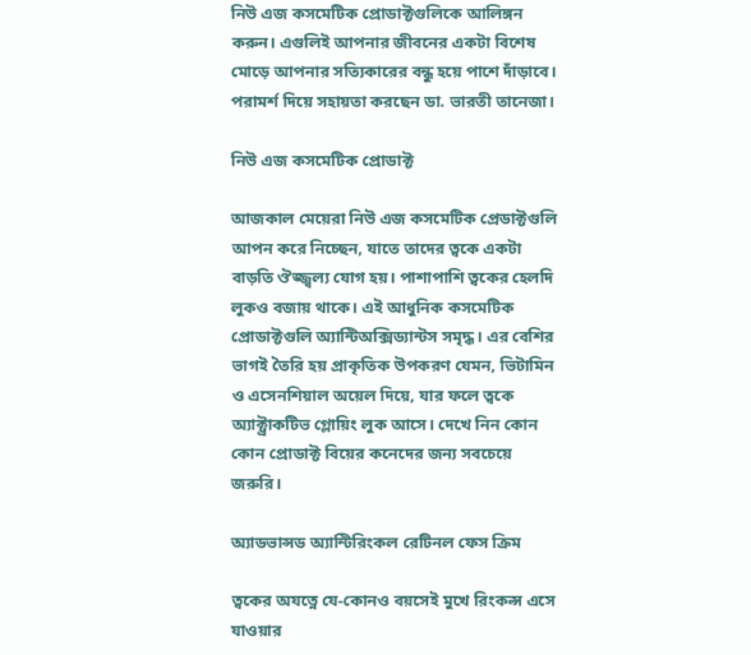নিউ এজ কসমেটিক প্রোডাক্টগুলিকে আলিঙ্গন করুন। এগুলিই আপনার জীবনের একটা বিশেষ মোড়ে আপনার সত্যিকারের বন্ধু হয়ে পাশে দাঁড়াবে। পরামর্শ দিয়ে সহায়তা করছেন ডা. ভারতী তানেজা।

নিউ এজ কসমেটিক প্রোডাক্ট

আজকাল মেয়েরা নিউ এজ কসমেটিক প্রেডাক্টগুলি আপন করে নিচ্ছেন, যাতে তাদের ত্বকে একটা বাড়তি ঔজ্জ্বল্য যোগ হয়। পাশাপাশি ত্বকের হেলদি লুকও বজায় থাকে। এই আধুনিক কসমেটিক প্রোডাক্টগুলি অ্যান্টিঅক্সিড্যান্টস সমৃদ্ধ। এর বেশির ভাগই তৈরি হয় প্রাকৃতিক উপকরণ যেমন, ভিটামিন ও এসেনশিয়াল অয়েল দিয়ে, যার ফলে ত্বকে অ্যাক্ট্রাকটিভ গ্লোয়িং লুক আসে। দেখে নিন কোন কোন প্রোডাক্ট বিয়ের কনেদের জন্য সবচেয়ে জরুরি।

অ্যাডভান্সড অ্যান্টিরিংকল রেটিনল ফেস ক্রিম

ত্বকের অযত্নে যে-কোনও বয়সেই মুখে রিংকল্স এসে যাওয়ার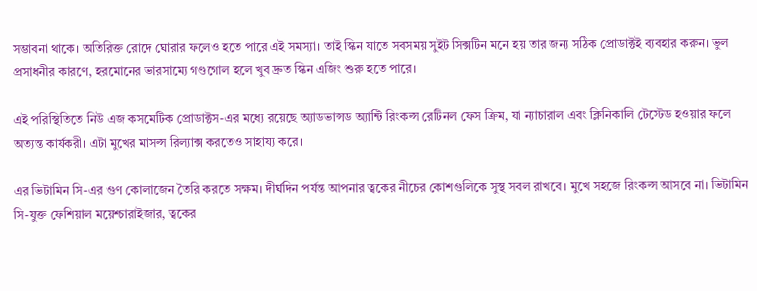সম্ভাবনা থাকে। অতিরিক্ত রোদে ঘোরার ফলেও হতে পারে এই সমস্যা। তাই স্কিন যাতে সবসময় সুইট সিক্সটিন মনে হয় তার জন্য সঠিক প্রোডাক্টই ব্যবহার করুন। ভুল প্রসাধনীর কারণে, হরমোনের ভারসাম্যে গণ্ডগোল হলে খুব দ্রুত স্কিন এজিং শুরু হতে পারে।

এই পরিস্থিতিতে নিউ এজ কসমেটিক প্রোডাক্টস-এর মধ্যে রয়েছে অ্যাডভান্সড অ্যান্টি রিংকল্স রেটিনল ফেস ক্রিম, যা ন্যাচারাল এবং ক্লিনিকালি টেস্টেড হওয়ার ফলে অত্যন্ত কার্যকরী। এটা মুখের মাসল্স রিল্যাক্স করতেও সাহায্য করে।

এর ভিটামিন সি-এর গুণ কোলাজেন তৈরি করতে সক্ষম। দীর্ঘদিন পর্যন্ত আপনার ত্বকের নীচের কোশগুলিকে সুস্থ সবল রাখবে। মুখে সহজে রিংকল্স আসবে না। ভিটামিন সি-যুক্ত ফেশিয়াল ময়েশ্চারাইজার, ত্বকের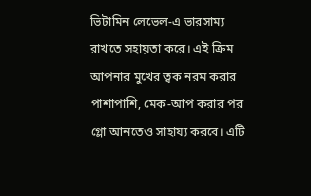ভিটামিন লেভেল-এ ভারসাম্য রাখতে সহায়তা করে। এই ক্রিম আপনার মুখের ত্বক নরম করার পাশাপাশি, মেক-আপ করার পর গ্লো আনতেও সাহায্য করবে। এটি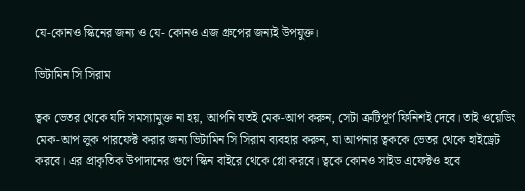যে-কোনও স্কিনের জন্য ও যে- কোনও এজ গ্রুপের জন্যই উপযুক্ত।

ভিটামিন সি সিরাম

ত্বক ভেতর থেকে যদি সমস্যামুক্ত না হয়, আপনি যতই মেক-আপ করুন, সেটা ত্রুটিপূর্ণ ফিনিশই দেবে। তাই ওয়েডিং মেক-আপ লুক পারফেক্ট করার জন্য ভিটামিন সি সিরাম ব্যবহার করুন, যা আপনার ত্বককে ভেতর থেকে হাইড্রেট করবে। এর প্রাকৃতিক উপাদানের গুণে স্কিন বাইরে থেকে গ্লো করবে। ত্বকে কোনও সাইড এফেক্টও হবে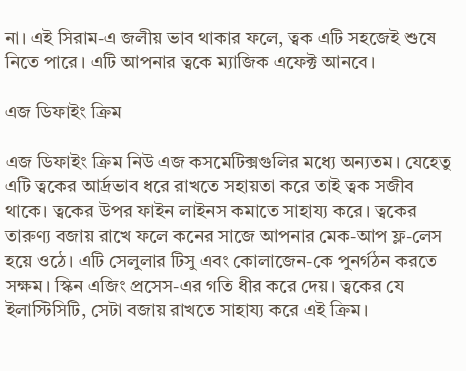না। এই সিরাম-এ জলীয় ভাব থাকার ফলে, ত্বক এটি সহজেই শুষে নিতে পারে। এটি আপনার ত্বকে ম্যাজিক এফেক্ট আনবে।

এজ ডিফাইং ক্রিম

এজ ডিফাইং ক্রিম নিউ এজ কসমেটিক্সগুলির মধ্যে অন্যতম। যেহেতু এটি ত্বকের আর্দ্রভাব ধরে রাখতে সহায়তা করে তাই ত্বক সজীব থাকে। ত্বকের উপর ফাইন লাইনস কমাতে সাহায্য করে। ত্বকের তারুণ্য বজায় রাখে ফলে কনের সাজে আপনার মেক-আপ ফ্ল-লেস হয়ে ওঠে। এটি সেলুলার টিসু এবং কোলাজেন-কে পুনর্গঠন করতে সক্ষম। স্কিন এজিং প্রসেস-এর গতি ধীর করে দেয়। ত্বকের যে ইলাস্টিসিটি, সেটা বজায় রাখতে সাহায্য করে এই ক্রিম।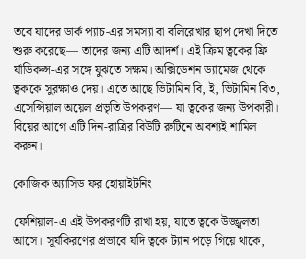তবে যাদের ডার্ক প্যাচ-এর সমস্যা বা বলিরেখার ছাপ দেখা দিতে শুরু করেছে— তাদের জন্য এটি আদর্শ। এই ক্রিম ত্বকের ফ্রি র্যাডিকল্স-এর সঙ্গে যুঝতে সক্ষম। অক্সিডেশন ড্যামেজ থেকে ত্বককে সুরক্ষাও দেয়। এতে আছে ভিটামিন বি, ই, ভিটামিন বি৩, এসেন্সিয়াল অয়েল প্রভৃতি উপকরণ— যা ত্বকের জন্য উপকারী। বিয়ের আগে এটি দিন-রাত্রির বিউটি রুটিনে অবশ্যই শামিল করুন।

কোজিক অ্যাসিড ফর হোয়াইটনিং

ফেশিয়াল-এ এই উপকরণটি রাখা হয়, যাতে ত্বকে উজ্জ্বলতা আসে। সূর্যকিরণের প্রভাবে যদি ত্বকে ট্যান পড়ে গিয়ে থাকে,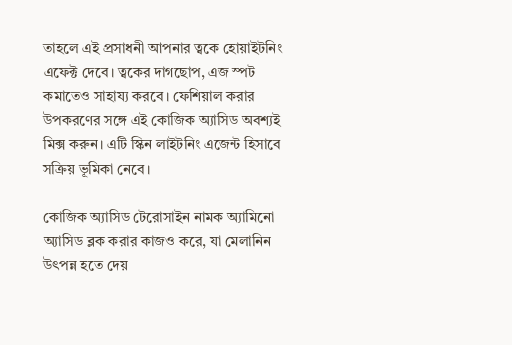তাহলে এই প্রসাধনী আপনার ত্বকে হোয়াইটনিং এফেক্ট দেবে। ত্বকের দাগছোপ, এজ স্পট কমাতেও সাহায্য করবে। ফেশিয়াল করার উপকরণের সঙ্গে এই কোজিক অ্যাসিড অবশ্যই মিক্স করুন। এটি স্কিন লাইটনিং এজেন্ট হিসাবে সক্রিয় ভূমিকা নেবে।

কোজিক অ্যাসিড টেরোসাইন নামক অ্যামিনো অ্যাসিড ব্লক করার কাজও করে, যা মেলানিন উৎপন্ন হতে দেয়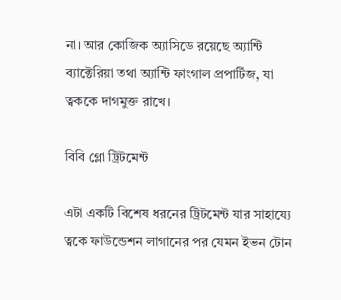না। আর কোজিক অ্যাসিডে রয়েছে অ্যান্টি ব্যাক্টেরিয়া তথা অ্যান্টি ফাংগাল প্রপার্টিজ, যা ত্বককে দাগমুক্ত রাখে।

বিবি গ্লো ট্রিটমেন্ট

এটা একটি বিশেষ ধরনের ট্রিটমেন্ট যার সাহায্যে ত্বকে ফাউন্ডেশন লাগানের পর যেমন ইভন টোন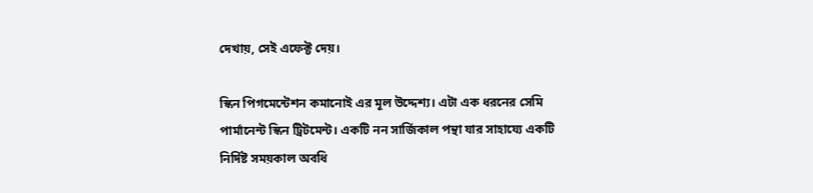দেখায়, সেই এফেক্ট দেয়।

স্কিন পিগমেন্টেশন কমানোই এর মূল উদ্দেশ্য। এটা এক ধরনের সেমি পার্মানেন্ট স্কিন ট্রিটমেন্ট। একটি নন সার্জিকাল পন্থা যার সাহায্যে একটি নির্দিষ্ট সময়কাল অবধি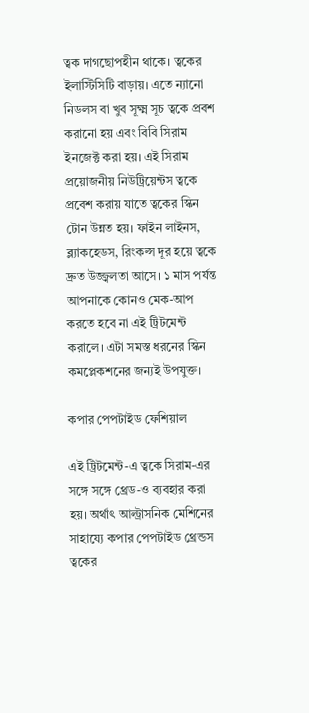ত্বক দাগছোপহীন থাকে। ত্বকের ইলাস্টিসিটি বাড়ায়। এতে ন্যানো নিডলস বা খুব সূক্ষ্ম সূচ ত্বকে প্রবশ করানো হয় এবং বিবি সিরাম ইনজেক্ট করা হয়। এই সিরাম প্রয়োজনীয় নিউট্রিয়েন্টস ত্বকে প্রবেশ করায় যাতে ত্বকের স্কিন টোন উন্নত হয়। ফাইন লাইনস, ব্ল্যাকহেডস, রিংকল্স দূর হয়ে ত্বকে দ্রুত উজ্জ্বলতা আসে। ১ মাস পর্যন্ত আপনাকে কোনও মেক-আপ করতে হবে না এই ট্রিটমেন্ট করালে। এটা সমস্ত ধরনের স্কিন কমপ্লেকশনের জন্যই উপযুক্ত।

কপার পেপটাইড ফেশিয়াল

এই ট্রিটমেন্ট-এ ত্বকে সিরাম-এর সঙ্গে সঙ্গে থ্রেড-ও ব্যবহার করা হয়। অর্থাৎ আল্ট্রাসনিক মেশিনের সাহায্যে কপার পেপটাইড থ্রেন্ডস ত্বকের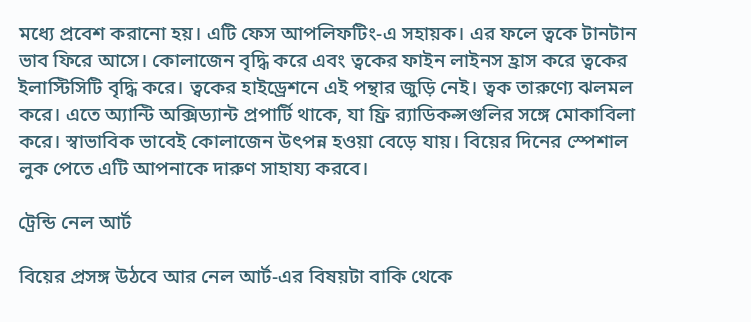মধ্যে প্রবেশ করানো হয়। এটি ফেস আপলিফটিং-এ সহায়ক। এর ফলে ত্বকে টানটান ভাব ফিরে আসে। কোলাজেন বৃদ্ধি করে এবং ত্বকের ফাইন লাইনস হ্রাস করে ত্বকের ইলাস্টিসিটি বৃদ্ধি করে। ত্বকের হাইড্রেশনে এই পন্থার জুড়ি নেই। ত্বক তারুণ্যে ঝলমল করে। এতে অ্যান্টি অক্সিড্যান্ট প্রপার্টি থাকে, যা ফ্রি র‍্যাডিকল্সগুলির সঙ্গে মোকাবিলা করে। স্বাভাবিক ভাবেই কোলাজেন উৎপন্ন হওয়া বেড়ে যায়। বিয়ের দিনের স্পেশাল লুক পেতে এটি আপনাকে দারুণ সাহায্য করবে।

ট্রেন্ডি নেল আর্ট

বিয়ের প্রসঙ্গ উঠবে আর নেল আর্ট-এর বিষয়টা বাকি থেকে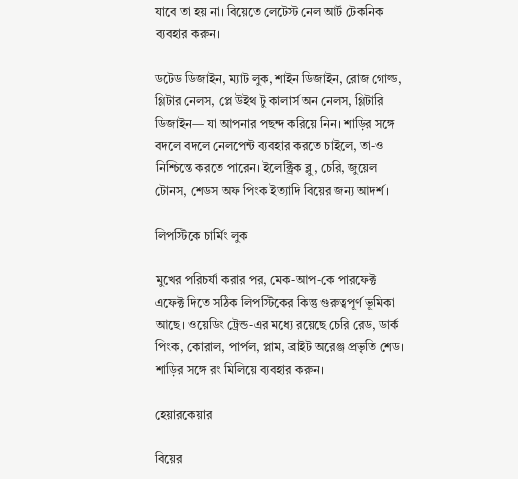যাবে তা হয় না। বিয়েতে লেটেস্ট নেল আর্ট টেকনিক ব্যবহার করুন।

ডটেড ডিজাইন, ম্যাট লুক, শাইন ডিজাইন, রোজ গোল্ড, গ্লিটার নেলস, প্লে উইথ টু কালার্স অন নেলস, গ্লিটারি ডিজাইন— যা আপনার পছন্দ করিয়ে নিন। শাড়ির সঙ্গে বদলে বদলে নেলপেন্ট ব্যবহার করতে চাইলে, তা-ও নিশ্চিন্তে করতে পারেন। ইলেক্ট্রিক ব্লু, চেরি, জুয়েল টোনস, শেডস অফ পিংক ইত্যাদি বিয়ের জন্য আদর্শ।

লিপস্টিকে চার্মিং লুক

মুখের পরিচর্যা করার পর, মেক-আপ-কে পারফেক্ট এফেক্ট দিতে সঠিক লিপস্টিকের কিন্তু গুরুত্বপূর্ণ ভূমিকা আছে। ওয়েডিং ট্রেন্ড-এর মধ্যে রয়েছে চেরি রেড, ডার্ক পিংক, কোরাল, পার্পল, প্লাম, ব্রাইট অরেঞ্জ প্রভৃতি শেড। শাড়ির সঙ্গে রং মিলিয়ে ব্যবহার করুন।

হেয়ারকেয়ার

বিয়ের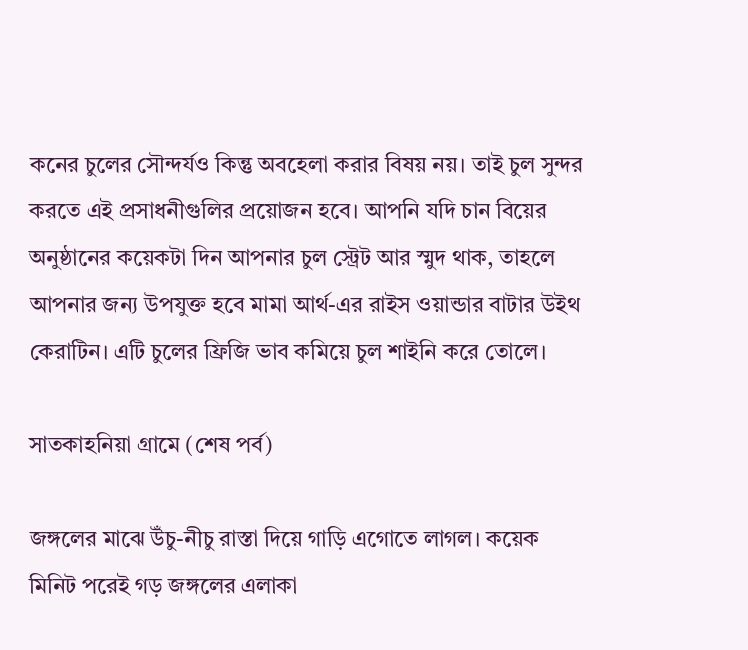কনের চুলের সৌন্দর্যও কিন্তু অবহেলা করার বিষয় নয়। তাই চুল সুন্দর করতে এই প্রসাধনীগুলির প্রয়োজন হবে। আপনি যদি চান বিয়ের অনুষ্ঠানের কয়েকটা দিন আপনার চুল স্ট্রেট আর স্মুদ থাক, তাহলে আপনার জন্য উপযুক্ত হবে মামা আর্থ-এর রাইস ওয়ান্ডার বাটার উইথ কেরাটিন। এটি চুলের ফ্রিজি ভাব কমিয়ে চুল শাইনি করে তোলে।

সাতকাহনিয়া গ্রামে (শেষ পর্ব)

জঙ্গলের মাঝে উঁচু-নীচু রাস্তা দিয়ে গাড়ি এগোতে লাগল। কয়েক মিনিট পরেই গড় জঙ্গলের এলাকা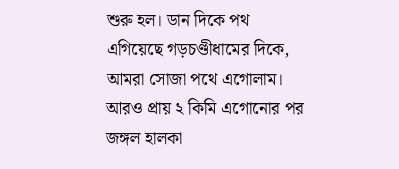শুরু হল। ডান দিকে পথ এগিয়েছে গড়চণ্ডীধামের দিকে, আমরা সোজা পথে এগোলাম। আরও প্রায় ২ কিমি এগোনোর পর জঙ্গল হালকা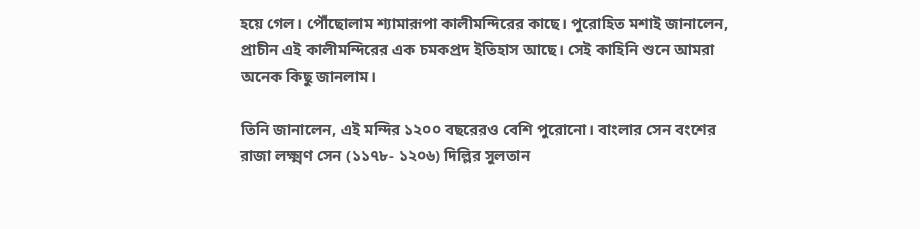হয়ে গেল। পৌঁছোলাম শ্যামারূপা কালীমন্দিরের কাছে। পুরোহিত মশাই জানালেন, প্রাচীন এই কালীমন্দিরের এক চমকপ্রদ ইতিহাস আছে। সেই কাহিনি শুনে আমরা অনেক কিছু জানলাম।

তিনি জানালেন, এই মন্দির ১২০০ বছরেরও বেশি পুরোনো। বাংলার সেন বংশের রাজা লক্ষ্মণ সেন (১১৭৮- ১২০৬) দিল্লির সুলতান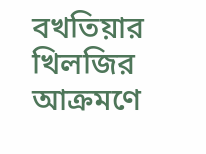বখতিয়ার খিলজির আক্রমণে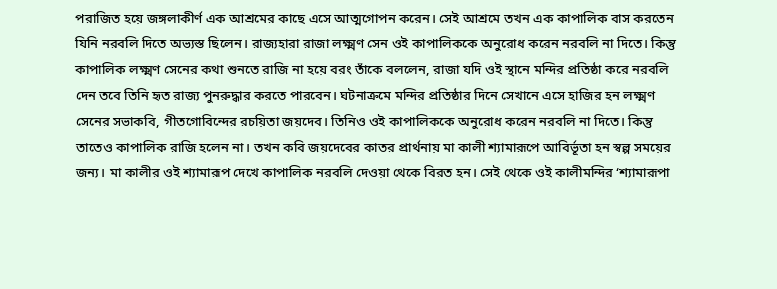পরাজিত হয়ে জঙ্গলাকীর্ণ এক আশ্রমের কাছে এসে আত্মগোপন করেন। সেই আশ্রমে তখন এক কাপালিক বাস করতেন যিনি নরবলি দিতে অভ্যস্ত ছিলেন। রাজ্যহারা রাজা লক্ষ্মণ সেন ওই কাপালিককে অনুরোধ করেন নরবলি না দিতে। কিন্তু কাপালিক লক্ষ্মণ সেনের কথা শুনতে রাজি না হয়ে বরং তাঁকে বললেন, রাজা যদি ওই স্থানে মন্দির প্রতিষ্ঠা করে নরবলি দেন তবে তিনি হৃত রাজ্য পুনরুদ্ধার করতে পারবেন। ঘটনাক্রমে মন্দির প্রতিষ্ঠার দিনে সেখানে এসে হাজির হন লক্ষ্মণ সেনের সভাকবি, গীতগোবিন্দের রচয়িতা জয়দেব। তিনিও ওই কাপালিককে অনুরোধ করেন নরবলি না দিতে। কিন্তু তাতেও কাপালিক রাজি হলেন না। তখন কবি জয়দেবের কাতর প্রার্থনায় মা কালী শ্যামারূপে আবির্ভূতা হন স্বল্প সময়ের জন্য। মা কালীর ওই শ্যামারূপ দেখে কাপালিক নরবলি দেওয়া থেকে বিরত হন। সেই থেকে ওই কালীমন্দির ‘শ্যামারূপা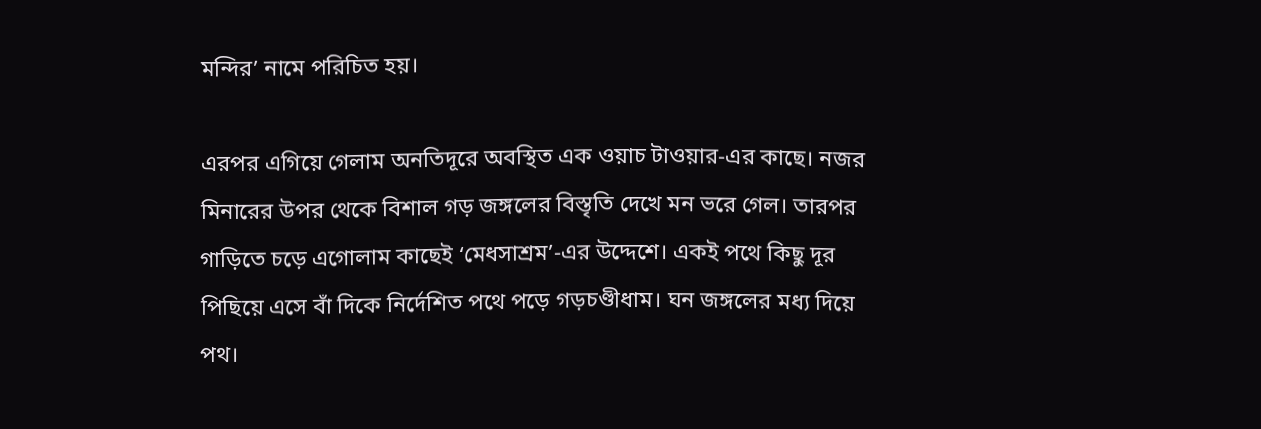মন্দির’ নামে পরিচিত হয়।

এরপর এগিয়ে গেলাম অনতিদূরে অবস্থিত এক ওয়াচ টাওয়ার-এর কাছে। নজর মিনারের উপর থেকে বিশাল গড় জঙ্গলের বিস্তৃতি দেখে মন ভরে গেল। তারপর গাড়িতে চড়ে এগোলাম কাছেই ‘মেধসাশ্রম’-এর উদ্দেশে। একই পথে কিছু দূর পিছিয়ে এসে বাঁ দিকে নির্দেশিত পথে পড়ে গড়চণ্ডীধাম। ঘন জঙ্গলের মধ্য দিয়ে পথ।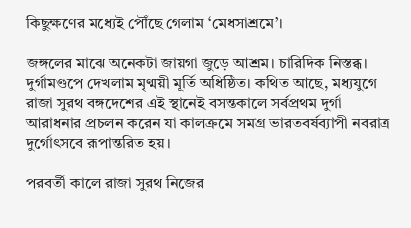কিছুক্ষণের মধ্যেই পৌঁছে গেলাম ‘মেধসাশ্রমে’।

জঙ্গলের মাঝে অনেকটা জায়গা জুড়ে আশ্রম। চারিদিক নিস্তব্ধ। দুর্গামণ্ডপে দেখলাম মৃণ্ময়ী মূর্তি অধিষ্ঠিত। কথিত আছে, মধ্যযুগে রাজা সুরথ বঙ্গদেশের এই স্থানেই বসন্তকালে সর্বপ্রথম দুর্গা আরাধনার প্রচলন করেন যা কালক্রমে সমগ্র ভারতবর্ষব্যাপী নবরাত্র দুর্গোৎসবে রূপান্তরিত হয়।

পরবর্তী কালে রাজা সুরথ নিজের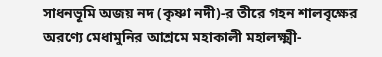সাধনভূমি অজয় নদ (কৃষ্ণা নদী)-র তীরে গহন শালবৃক্ষের অরণ্যে মেধামুনির আশ্রমে মহাকালী মহালক্ষ্মী-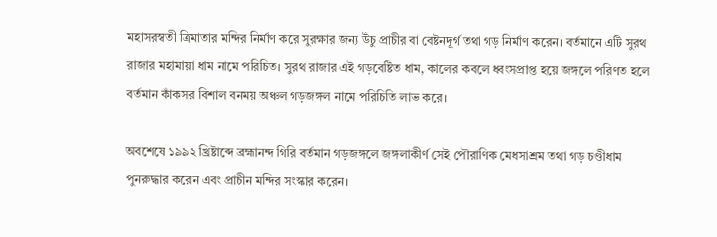মহাসরস্বতী ত্রিমাতার মন্দির নির্মাণ করে সুরক্ষার জন্য উঁচু প্রাচীর বা বেষ্টনদূর্গ তথা গড় নির্মাণ করেন। বর্তমানে এটি সুরথ রাজার মহামায়া ধাম নামে পরিচিত। সুরথ রাজার এই গড়বেষ্টিত ধাম, কালের কবলে ধ্বংসপ্রাপ্ত হয়ে জঙ্গলে পরিণত হলে বর্তমান কাঁকসর বিশাল বনময় অঞ্চল গড়জঙ্গল নামে পরিচিতি লাভ করে।

অবশেষে ১৯৯২ খ্রিষ্টাব্দে ব্রহ্মানন্দ গিরি বর্তমান গড়জঙ্গলে জঙ্গলাকীর্ণ সেই পৌরাণিক মেধসাশ্রম তথা গড় চণ্ডীধাম পুনরুদ্ধার করেন এবং প্রাচীন মন্দির সংস্কার করেন।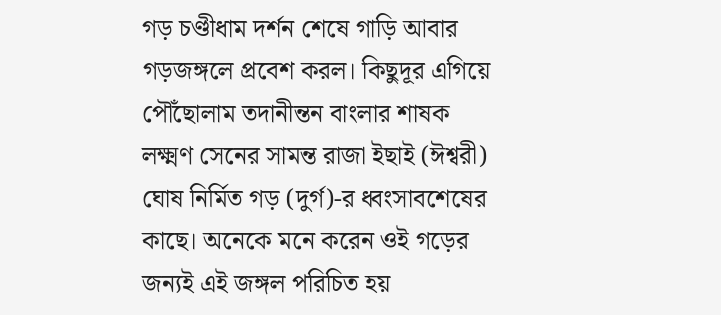গড় চণ্ডীধাম দর্শন শেষে গাড়ি আবার গড়জঙ্গলে প্রবেশ করল। কিছুদূর এগিয়ে পৌঁছোলাম তদানীন্তন বাংলার শাষক লক্ষ্মণ সেনের সামন্ত রাজা ইছাই (ঈশ্বরী) ঘোষ নির্মিত গড় (দুর্গ)-র ধ্বংসাবশেষের কাছে। অনেকে মনে করেন ওই গড়ের জন্যই এই জঙ্গল পরিচিত হয়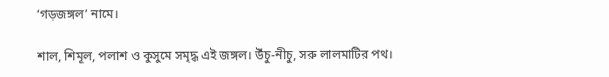‘গড়জঙ্গল’ নামে।

শাল, শিমূল, পলাশ ও কুসুমে সমৃদ্ধ এই জঙ্গল। উঁচু-নীচু, সরু লালমাটির পথ।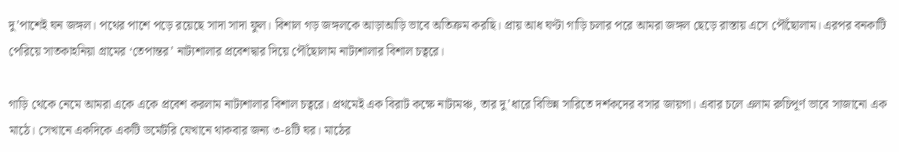দু’পাশেই ঘন জঙ্গল। পথের পাশে পড়ে রয়েছে সাদা সাদা ফুল। বিশাল গড় জঙ্গলকে আড়াআড়ি ভাবে অতিক্রম করছি। প্রায় আধ ঘণ্টা গাড়ি চলার পরে আমরা জঙ্গল ছেড়ে রাস্তায় এসে পৌঁছোলাম। এরপর বনকাটি পেরিয়ে সাতকাহনিয়া গ্রামের ‘তেপান্তর’ নাট্যশালার প্রবেশদ্বার দিয়ে পৌঁছোলাম নাট্যশালার বিশাল চত্বরে।

গাড়ি থেকে নেমে আমরা একে একে প্রবেশ করলাম নাট্যশালার বিশাল চত্বরে। প্রথমেই এক বিরাট কক্ষে নাট্যমঞ্চ, তার দু’ধারে বিভিন্ন সারিতে দর্শকদের বসার জায়গা। এবার চলে এলাম রুচিপূর্ণ ভাবে সাজানো এক মাঠে। সেখানে একদিকে একটি ডর্মেটরি যেখানে থাকবার জন্য ৩-৪টি ঘর। মাঠের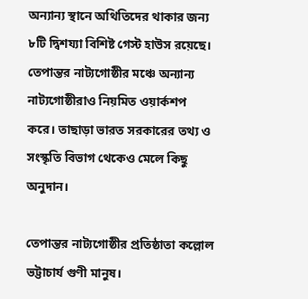অন্যান্য স্থানে অথিতিদের থাকার জন্য ৮টি দ্বিশয্যা বিশিষ্ট গেস্ট হাউস রয়েছে। তেপান্তর নাট্যগোষ্ঠীর মঞ্চে অন্যান্য নাট্যগোষ্ঠীরাও নিয়মিত ওয়ার্কশপ করে। তাছাড়া ভারত সরকারের তথ্য ও সংস্কৃতি বিভাগ থেকেও মেলে কিছু অনুদান।

তেপান্তর নাট্যগোষ্ঠীর প্রতিষ্ঠাতা কল্লোল ভট্টাচার্য গুণী মানুষ।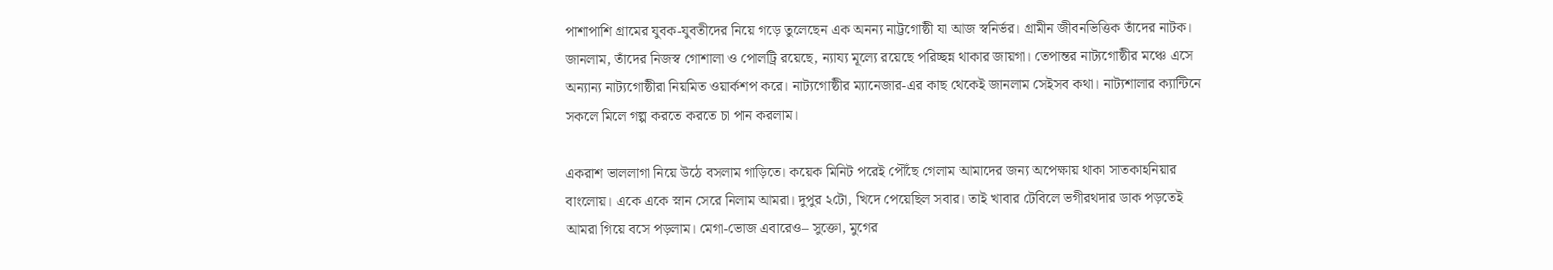পাশাপাশি গ্রামের যুবক-যুবতীদের নিয়ে গড়ে তুলেছেন এক অনন্য নাট্টগোষ্ঠী যা আজ স্বনির্ভর। গ্রামীন জীবনভিত্তিক তাঁদের নাটক। জানলাম, তাঁদের নিজস্ব গোশালা ও পোলট্রি রয়েছে, ন্যায্য মূল্যে রয়েছে পরিচ্ছন্ন থাকার জায়গা। তেপান্তর নাট্যগোষ্ঠীর মঞ্চে এসে অন্যান্য নাট্যগোষ্ঠীরা নিয়মিত ওয়ার্কশপ করে। নাট্যগোষ্ঠীর ম্যানেজার-এর কাছ থেকেই জানলাম সেইসব কথা। নাট্যশালার ক্যান্টিনে সকলে মিলে গল্প করতে করতে চা পান করলাম।

একরাশ ভাললাগা নিয়ে উঠে বসলাম গাড়িতে। কয়েক মিনিট পরেই পৌঁছে গেলাম আমাদের জন্য অপেক্ষায় থাকা সাতকাহনিয়ার বাংলোয়। একে একে স্নান সেরে নিলাম আমরা। দুপুর ২টো, খিদে পেয়েছিল সবার। তাই খাবার টেবিলে ভগীরথদার ডাক পড়তেই আমরা গিয়ে বসে পড়লাম। মেগা-ভোজ এবারেও– সুক্তো, মুগের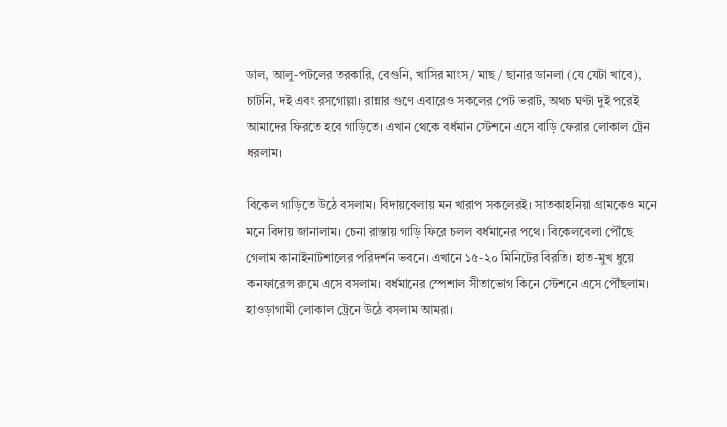ডাল, আলু-পটলের তরকারি, বেগুনি, খাসির মাংস/ মাছ/ ছানার ডানলা (যে যেটা খাবে), চাটনি, দই এবং রসগোল্লা। রান্নার গুণে এবারেও সকলের পেট ভরাট, অথচ ঘণ্টা দুই পরেই আমাদের ফিরতে হবে গাড়িতে। এখান থেকে বর্ধমান স্টেশনে এসে বাড়ি ফেরার লোকাল ট্রেন ধরলাম।

বিকেল গাড়িতে উঠে বসলাম। বিদায়বেলায় মন খারাপ সকলেরই। সাতকাহনিয়া গ্রামকেও মনে মনে বিদায় জানালাম। চেনা রাস্তায় গাড়ি ফিরে চলল বর্ধমানের পথে। বিকেলবেলা পৌঁছে গেলাম কানাইনাটশালের পরিদর্শন ভবনে। এখানে ১৫-২০ মিনিটের বিরতি। হাত-মুখ ধুয়ে কনফারেন্স রুমে এসে বসলাম। বর্ধমানের স্পেশাল সীতাভোগ কিনে স্টেশনে এসে পৌঁছলাম। হাওড়াগামী লোকাল ট্রেনে উঠে বসলাম আমরা।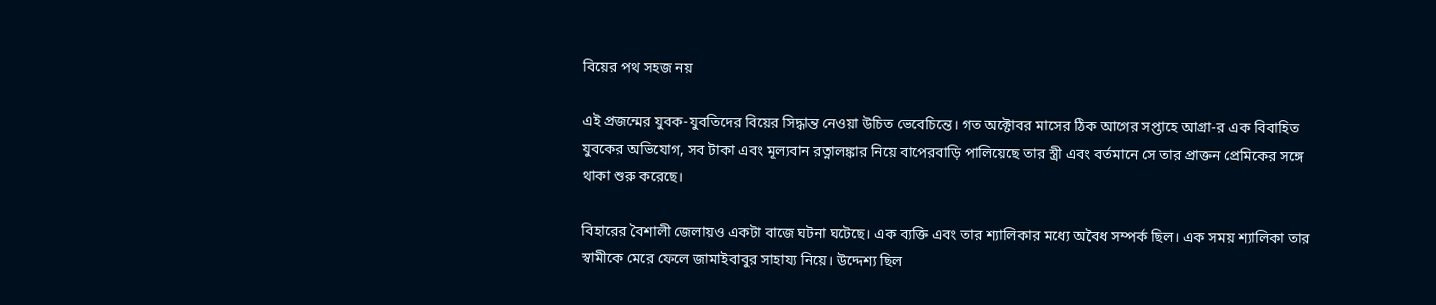বিয়ের পথ সহজ নয়

এই প্রজন্মের যুবক-যুবতিদের বিয়ের সিদ্ধান্ত নেওয়া উচিত ভেবেচিন্তে। গত অক্টোবর মাসের ঠিক আগের সপ্তাহে আগ্রা-র এক বিবাহিত যুবকের অভিযোগ, সব টাকা এবং মূল্যবান রত্নালঙ্কার নিয়ে বাপেরবাড়ি পালিয়েছে তার স্ত্রী এবং বর্তমানে সে তার প্রাক্তন প্রেমিকের সঙ্গে থাকা শুরু করেছে।

বিহারের বৈশালী জেলায়ও একটা বাজে ঘটনা ঘটেছে। এক ব্যক্তি এবং তার শ্যালিকার মধ্যে অবৈধ সম্পর্ক ছিল। এক সময় শ্যালিকা তার স্বামীকে মেরে ফেলে জামাইবাবুর সাহায্য নিয়ে। উদ্দেশ্য ছিল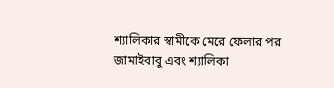শ্যালিকার স্বামীকে মেরে ফেলার পর জামাইবাবু এবং শ্যালিকা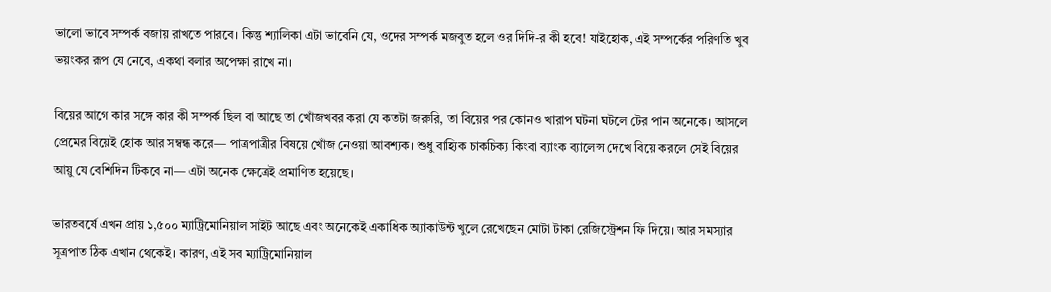ভালো ভাবে সম্পর্ক বজায় রাখতে পারবে। কিন্তু শ্যালিকা এটা ভাবেনি যে, ওদের সম্পর্ক মজবুত হলে ওর দিদি-র কী হবে! যাইহোক, এই সম্পর্কের পরিণতি খুব ভয়ংকর রূপ যে নেবে, একথা বলার অপেক্ষা রাখে না।

বিয়ের আগে কার সঙ্গে কার কী সম্পর্ক ছিল বা আছে তা খোঁজখবর করা যে কতটা জরুরি, তা বিয়ের পর কোনও খারাপ ঘটনা ঘটলে টের পান অনেকে। আসলে প্রেমের বিয়েই হোক আর সম্বন্ধ করে— পাত্রপাত্রীর বিষয়ে খোঁজ নেওয়া আবশ্যক। শুধু বাহ্যিক চাকচিক্য কিংবা ব্যাংক ব্যালেন্স দেখে বিয়ে করলে সেই বিয়ের আয়ু যে বেশিদিন টিকবে না— এটা অনেক ক্ষেত্রেই প্রমাণিত হয়েছে।

ভারতবর্ষে এখন প্রায় ১,৫০০ ম্যাট্রিমোনিয়াল সাইট আছে এবং অনেকেই একাধিক অ্যাকাউন্ট খুলে রেখেছেন মোটা টাকা রেজিস্ট্রেশন ফি দিয়ে। আর সমস্যার সূত্রপাত ঠিক এখান থেকেই। কারণ, এই সব ম্যাট্রিমোনিয়াল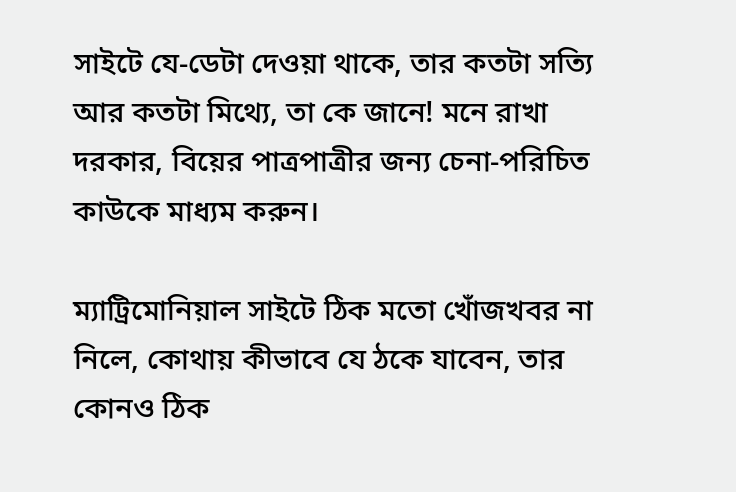সাইটে যে-ডেটা দেওয়া থাকে, তার কতটা সত্যি আর কতটা মিথ্যে, তা কে জানে! মনে রাখা দরকার, বিয়ের পাত্রপাত্রীর জন্য চেনা-পরিচিত কাউকে মাধ্যম করুন।

ম্যাট্রিমোনিয়াল সাইটে ঠিক মতো খোঁজখবর না নিলে, কোথায় কীভাবে যে ঠকে যাবেন, তার কোনও ঠিক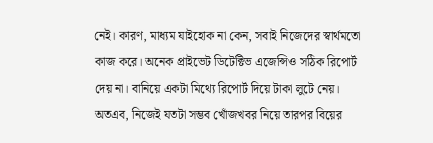নেই। কারণ, মাধ্যম যাইহোক না কেন, সবাই নিজেদের স্বার্থমতো কাজ করে। অনেক প্রাইভেট ডিটেক্টিভ এজেন্সিও সঠিক রিপোর্ট দেয় না। বানিয়ে একটা মিথ্যে রিপোর্ট দিয়ে টাকা লুটে নেয়। অতএব, নিজেই যতটা সম্ভব খোঁজখবর নিয়ে তারপর বিয়ের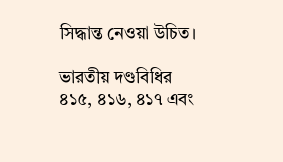সিদ্ধান্ত নেওয়া উচিত।

ভারতীয় দণ্ডবিধির ৪১৫, ৪১৬, ৪১৭ এবং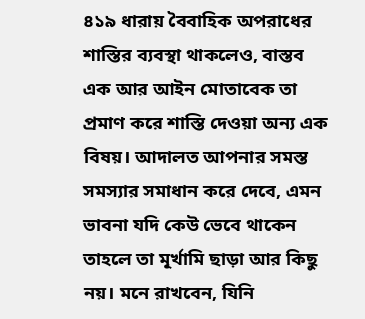৪১৯ ধারায় বৈবাহিক অপরাধের শাস্তির ব্যবস্থা থাকলেও, বাস্তব এক আর আইন মোতাবেক তা প্রমাণ করে শাস্তি দেওয়া অন্য এক বিষয়। আদালত আপনার সমস্ত সমস্যার সমাধান করে দেবে, এমন ভাবনা যদি কেউ ভেবে থাকেন তাহলে তা মূর্খামি ছাড়া আর কিছু নয়। মনে রাখবেন, যিনি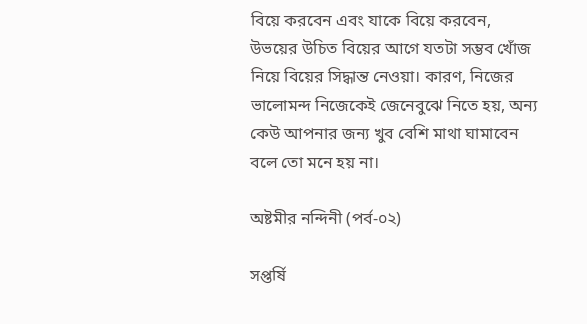বিয়ে করবেন এবং যাকে বিয়ে করবেন, উভয়ের উচিত বিয়ের আগে যতটা সম্ভব খোঁজ নিয়ে বিয়ের সিদ্ধান্ত নেওয়া। কারণ, নিজের ভালোমন্দ নিজেকেই জেনেবুঝে নিতে হয়, অন্য কেউ আপনার জন্য খুব বেশি মাথা ঘামাবেন বলে তো মনে হয় না।

অষ্টমীর নন্দিনী (পর্ব-০২)

সপ্তর্ষি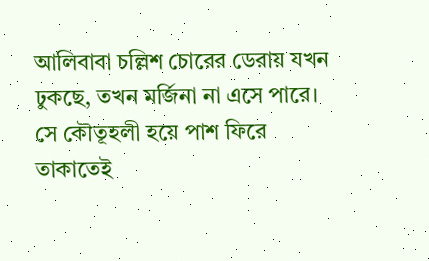আলিবাবা চল্লিশ চোরের ডেরায় যখন ঢুকছে, তখন মর্জিনা না এসে পারে। সে কৌতূহলী হয়ে পাশ ফিরে তাকাতেই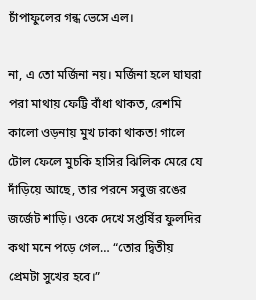চাঁপাফুলের গন্ধ ভেসে এল।

না, এ তো মর্জিনা নয়। মর্জিনা হলে ঘাঘরা পরা মাথায় ফেট্টি বাঁধা থাকত, রেশমি কালো ওড়নায় মুখ ঢাকা থাকত! গালে টোল ফেলে মুচকি হাসির ঝিলিক মেরে যে দাঁড়িয়ে আছে, তার পরনে সবুজ রঙের জর্জেট শাড়ি। ওকে দেখে সপ্তর্ষির ফুলদির কথা মনে পড়ে গেল… “তোর দ্বিতীয় প্রেমটা সুখের হবে।”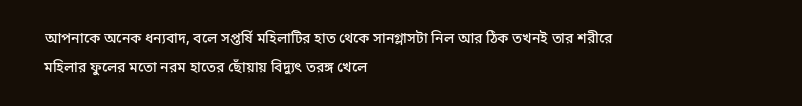আপনাকে অনেক ধন্যবাদ, বলে সপ্তর্ষি মহিলাটির হাত থেকে সানগ্লাসটা নিল আর ঠিক তখনই তার শরীরে মহিলার ফুলের মতো নরম হাতের ছোঁয়ায় বিদ্যুৎ তরঙ্গ খেলে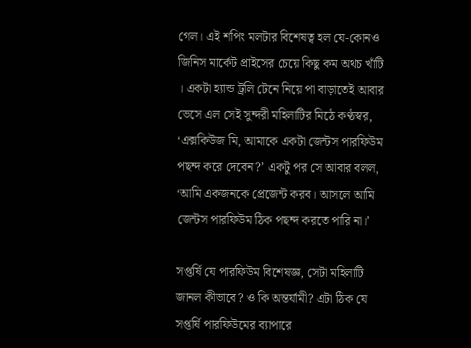গেল। এই শপিং মলটার বিশেষত্ব হল যে-কোনও জিনিস মার্কেট প্রাইসের চেয়ে কিছু কম অথচ খাঁটি । একটা হ্যান্ড ট্রলি টেনে নিয়ে পা বাড়াতেই আবার ভেসে এল সেই সুন্দরী মহিলাটির মিঠে কণ্ঠস্বর, ‘এক্সকিউজ মি, আমাকে একটা জেন্টস পারফিউম পছন্দ করে দেবেন?’ একটু পর সে আবার বলল, ‘আমি একজনকে প্রেজেন্ট করব। আসলে আমি জেন্টস পারফিউম ঠিক পছন্দ করতে পারি না।’

সপ্তর্ষি যে পারফিউম বিশেষজ্ঞ, সেটা মহিলাটি জানল কীভাবে? ও কি অন্তর্যামী? এটা ঠিক যে সপ্তর্ষি পারফিউমের ব্যাপারে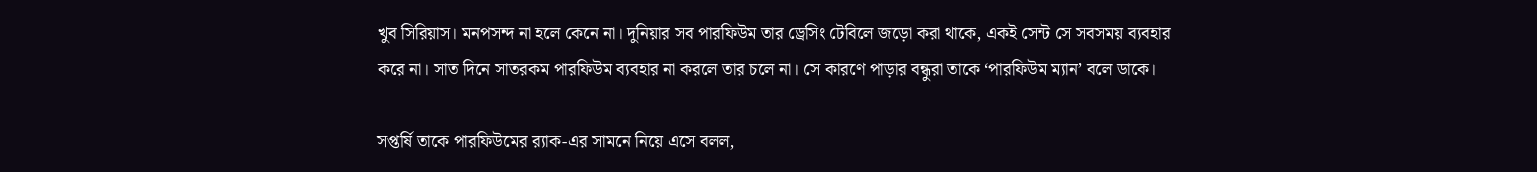খুব সিরিয়াস। মনপসন্দ না হলে কেনে না। দুনিয়ার সব পারফিউম তার ড্রেসিং টেবিলে জড়ো করা থাকে, একই সেন্ট সে সবসময় ব্যবহার করে না। সাত দিনে সাতরকম পারফিউম ব্যবহার না করলে তার চলে না। সে কারণে পাড়ার বন্ধুরা তাকে ‘পারফিউম ম্যান’ বলে ডাকে।

সপ্তর্ষি তাকে পারফিউমের র‍্যাক-এর সামনে নিয়ে এসে বলল,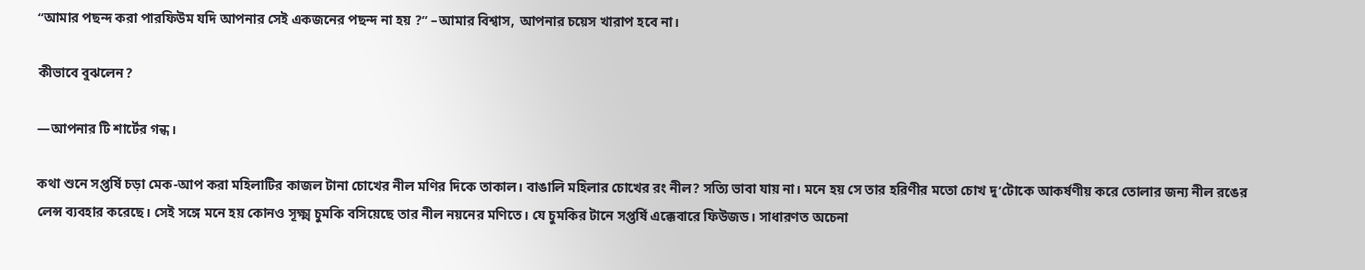“আমার পছন্দ করা পারফিউম যদি আপনার সেই একজনের পছন্দ না হয় ?” –আমার বিশ্বাস, আপনার চয়েস খারাপ হবে না।

কীভাবে বুঝলেন?

—আপনার টি শার্টের গন্ধ।

কথা শুনে সপ্তর্ষি চড়া মেক-আপ করা মহিলাটির কাজল টানা চোখের নীল মণির দিকে তাকাল। বাঙালি মহিলার চোখের রং নীল? সত্যি ভাবা যায় না। মনে হয় সে তার হরিণীর মতো চোখ দু’টোকে আকর্ষণীয় করে তোলার জন্য নীল রঙের লেন্স ব্যবহার করেছে। সেই সঙ্গে মনে হয় কোনও সূক্ষ্ম চুমকি বসিয়েছে তার নীল নয়নের মণিতে। যে চুমকির টানে সপ্তর্ষি এক্কেবারে ফিউজড। সাধারণত অচেনা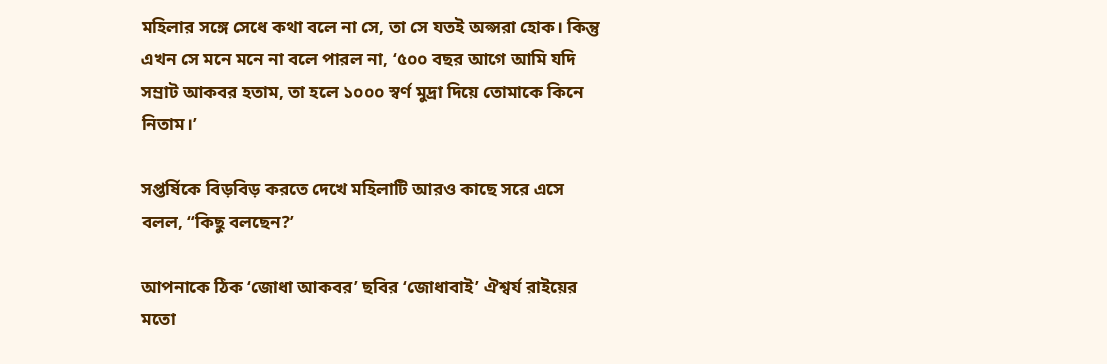মহিলার সঙ্গে সেধে কথা বলে না সে, তা সে যতই অপ্সরা হোক। কিন্তু এখন সে মনে মনে না বলে পারল না, ‘৫০০ বছর আগে আমি যদি সম্রাট আকবর হতাম, তা হলে ১০০০ স্বর্ণ মুদ্রা দিয়ে তোমাকে কিনে নিতাম।’

সপ্তর্ষিকে বিড়বিড় করতে দেখে মহিলাটি আরও কাছে সরে এসে বলল, “কিছু বলছেন?’

আপনাকে ঠিক ‘জোধা আকবর’ ছবির ‘জোধাবাই’ ঐশ্বর্য রাইয়ের মতো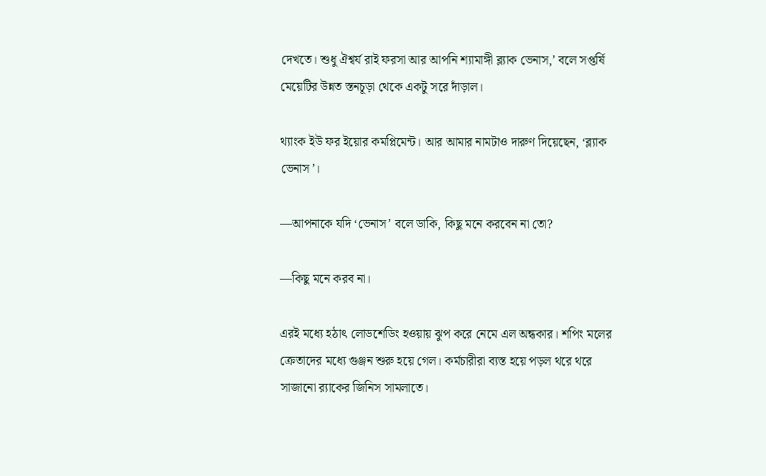দেখতে। শুধু ঐশ্বর্য রাই ফরসা আর আপনি শ্যামাঙ্গী ব্ল্যাক ভেনাস,’ বলে সপ্তর্ষি মেয়েটির উন্নত স্তনচূড়া থেকে একটু সরে দাঁড়াল।

থ্যাংক ইউ ফর ইয়োর কমপ্লিমেন্ট। আর আমার নামটাও দারুণ দিয়েছেন, ‘ব্ল্যাক ভেনাস’।

—আপনাকে যদি ‘ভেনাস’ বলে ডাকি, কিছু মনে করবেন না তো?

—কিছু মনে করব না।

এরই মধ্যে হঠাৎ লোডশেডিং হওয়ায় ঝুপ করে নেমে এল অন্ধকার। শপিং মলের ক্রেতাদের মধ্যে গুঞ্জন শুরু হয়ে গেল। কর্মচারীরা ব্যস্ত হয়ে পড়ল থরে থরে সাজানো র‍্যাকের জিনিস সামলাতে।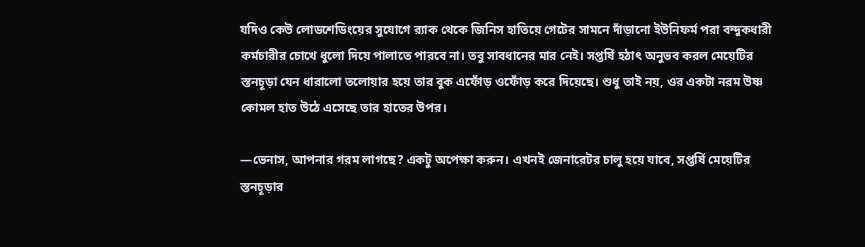যদিও কেউ লোডশেডিংয়ের সুযোগে র‍্যাক থেকে জিনিস হাতিয়ে গেটের সামনে দাঁড়ানো ইউনিফর্ম পরা বন্দুকধারী কর্মচারীর চোখে ধুলো দিয়ে পালাতে পারবে না। তবু সাবধানের মার নেই। সপ্তর্ষি হঠাৎ অনুভব করল মেয়েটির স্তনচূড়া যেন ধারালো তলোয়ার হয়ে তার বুক এফোঁড় ওফোঁড় করে দিয়েছে। শুধু তাই নয়, ওর একটা নরম উষ্ণ কোমল হাত উঠে এসেছে তার হাতের উপর।

—ভেনাস, আপনার গরম লাগছে? একটু অপেক্ষা করুন। এখনই জেনারেটর চালু হয়ে যাবে, সপ্তর্ষি মেয়েটির স্তনচূড়ার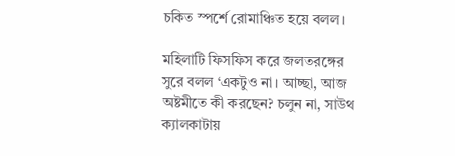চকিত স্পর্শে রোমাঞ্চিত হয়ে বলল।

মহিলাটি ফিসফিস করে জলতরঙ্গের সুরে বলল ‘একটুও না। আচ্ছা, আজ অষ্টমীতে কী করছেন? চলুন না, সাউথ ক্যালকাটায়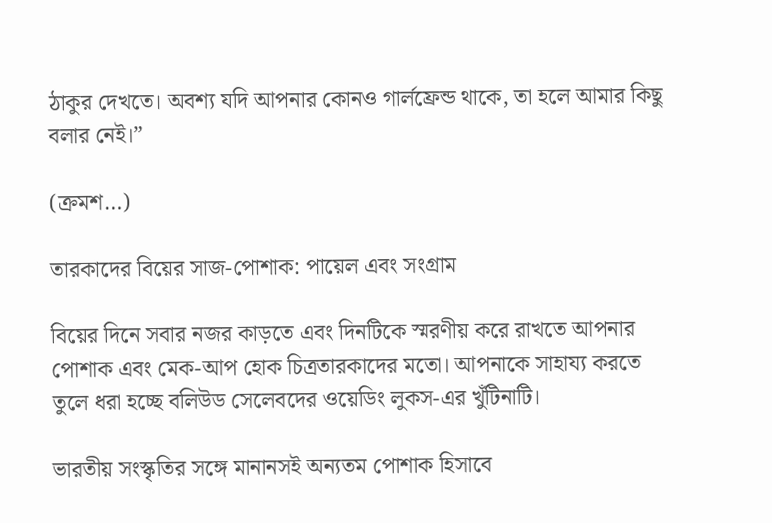ঠাকুর দেখতে। অবশ্য যদি আপনার কোনও গার্লফ্রেন্ড থাকে, তা হলে আমার কিছু বলার নেই।”

(ক্রমশ…)

তারকাদের বিয়ের সাজ-পোশাক: পায়েল এবং সংগ্রাম

বিয়ের দিনে সবার নজর কাড়তে এবং দিনটিকে স্মরণীয় করে রাখতে আপনার পোশাক এবং মেক-আপ হোক চিত্রতারকাদের মতো। আপনাকে সাহায্য করতে তুলে ধরা হচ্ছে বলিউড সেলেবদের ওয়েডিং লুকস-এর খুঁটিনাটি।

ভারতীয় সংস্কৃতির সঙ্গে মানানসই অন্যতম পোশাক হিসাবে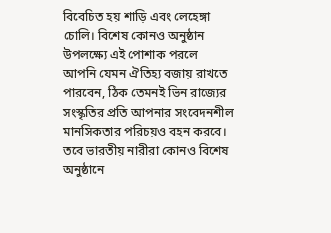বিবেচিত হয় শাড়ি এবং লেহেঙ্গা চোলি। বিশেষ কোনও অনুষ্ঠান উপলক্ষ্যে এই পোশাক পরলে আপনি যেমন ঐতিহ্য বজায় রাখতে পারবেন, ঠিক তেমনই ভিন রাজ্যের সংস্কৃতির প্রতি আপনার সংবেদনশীল মানসিকতার পরিচয়ও বহন করবে। তবে ভারতীয় নারীরা কোনও বিশেষ অনুষ্ঠানে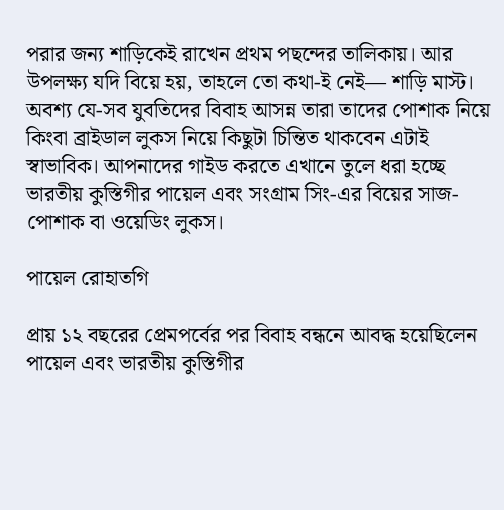পরার জন্য শাড়িকেই রাখেন প্রথম পছন্দের তালিকায়। আর উপলক্ষ্য যদি বিয়ে হয়, তাহলে তো কথা-ই নেই— শাড়ি মাস্ট। অবশ্য যে-সব যুবতিদের বিবাহ আসন্ন তারা তাদের পোশাক নিয়ে কিংবা ব্রাইডাল লুকস নিয়ে কিছুটা চিন্তিত থাকবেন এটাই স্বাভাবিক। আপনাদের গাইড করতে এখানে তুলে ধরা হচ্ছে ভারতীয় কুস্তিগীর পায়েল এবং সংগ্রাম সিং-এর বিয়ের সাজ-পোশাক বা ওয়েডিং লুকস।

পায়েল রোহাতগি

প্রায় ১২ বছরের প্রেমপর্বের পর বিবাহ বন্ধনে আবদ্ধ হয়েছিলেন পায়েল এবং ভারতীয় কুস্তিগীর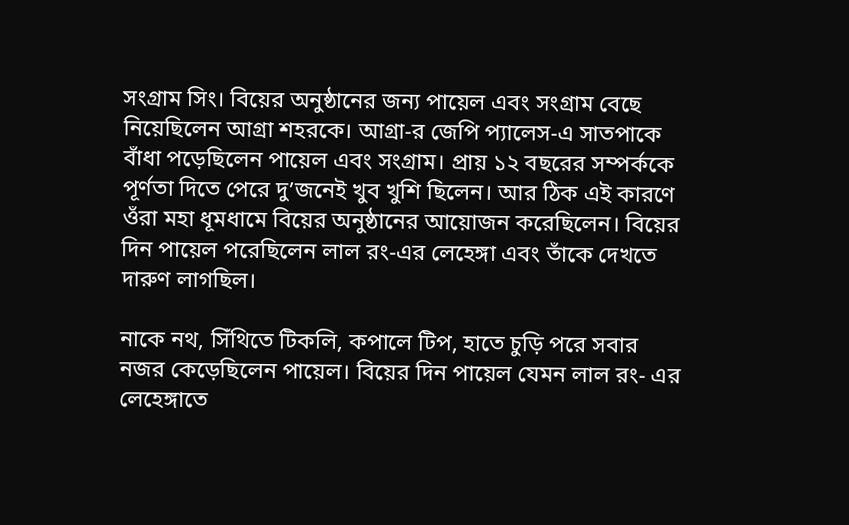সংগ্রাম সিং। বিয়ের অনুষ্ঠানের জন্য পায়েল এবং সংগ্রাম বেছে নিয়েছিলেন আগ্রা শহরকে। আগ্রা-র জেপি প্যালেস-এ সাতপাকে বাঁধা পড়েছিলেন পায়েল এবং সংগ্রাম। প্রায় ১২ বছরের সম্পর্ককে পূর্ণতা দিতে পেরে দু’জনেই খুব খুশি ছিলেন। আর ঠিক এই কারণে ওঁরা মহা ধূমধামে বিয়ের অনুষ্ঠানের আয়োজন করেছিলেন। বিয়ের দিন পায়েল পরেছিলেন লাল রং-এর লেহেঙ্গা এবং তাঁকে দেখতে দারুণ লাগছিল।

নাকে নথ, সিঁথিতে টিকলি, কপালে টিপ, হাতে চুড়ি পরে সবার নজর কেড়েছিলেন পায়েল। বিয়ের দিন পায়েল যেমন লাল রং- এর লেহেঙ্গাতে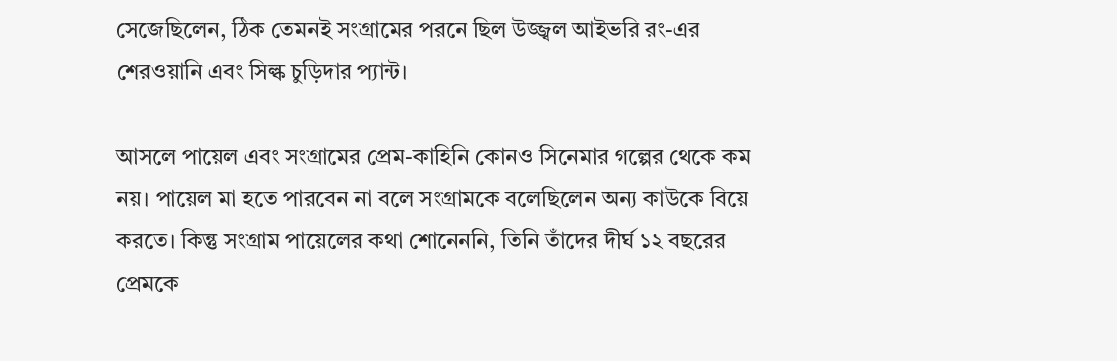সেজেছিলেন, ঠিক তেমনই সংগ্রামের পরনে ছিল উজ্জ্বল আইভরি রং-এর শেরওয়ানি এবং সিল্ক চুড়িদার প্যান্ট।

আসলে পায়েল এবং সংগ্রামের প্রেম-কাহিনি কোনও সিনেমার গল্পের থেকে কম নয়। পায়েল মা হতে পারবেন না বলে সংগ্রামকে বলেছিলেন অন্য কাউকে বিয়ে করতে। কিন্তু সংগ্রাম পায়েলের কথা শোনেননি, তিনি তাঁদের দীর্ঘ ১২ বছরের প্রেমকে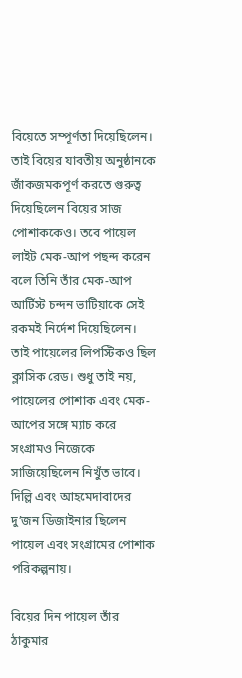বিয়েতে সম্পূর্ণতা দিয়েছিলেন। তাই বিয়ের যাবতীয় অনুষ্ঠানকে জাঁকজমকপূর্ণ করতে গুরুত্ব দিয়েছিলেন বিয়ের সাজ পোশাককেও। তবে পায়েল লাইট মেক-আপ পছন্দ করেন বলে তিনি তাঁর মেক-আপ আর্টিস্ট চন্দন ভাটিয়াকে সেই রকমই নির্দেশ দিয়েছিলেন। তাই পায়েলের লিপস্টিকও ছিল ক্লাসিক রেড। শুধু তাই নয়, পায়েলের পোশাক এবং মেক-আপের সঙ্গে ম্যাচ করে সংগ্রামও নিজেকে সাজিয়েছিলেন নিখুঁত ভাবে। দিল্লি এবং আহমেদাবাদের দু’জন ডিজাইনার ছিলেন পায়েল এবং সংগ্রামের পোশাক পরিকল্পনায়।

বিয়ের দিন পায়েল তাঁর ঠাকুমার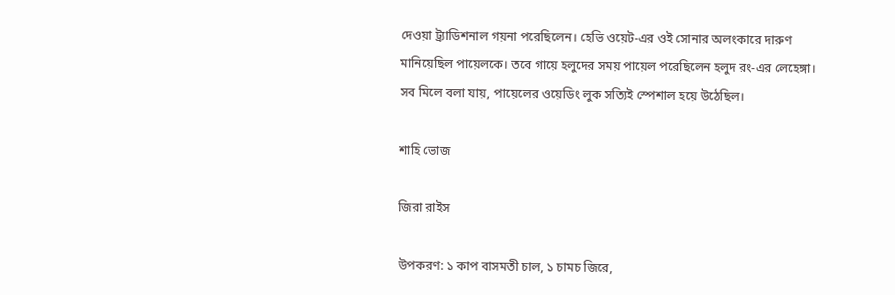দেওয়া ট্র্যাডিশনাল গয়না পরেছিলেন। হেভি ওয়েট-এর ওই সোনার অলংকারে দারুণ মানিয়েছিল পায়েলকে। তবে গায়ে হলুদের সময় পায়েল পরেছিলেন হলুদ রং-এর লেহেঙ্গা। সব মিলে বলা যায়, পায়েলের ওয়েডিং লুক সত্যিই স্পেশাল হয়ে উঠেছিল।

শাহি ভোজ

জিরা রাইস

উপকরণ: ১ কাপ বাসমতী চাল, ১ চামচ জিরে,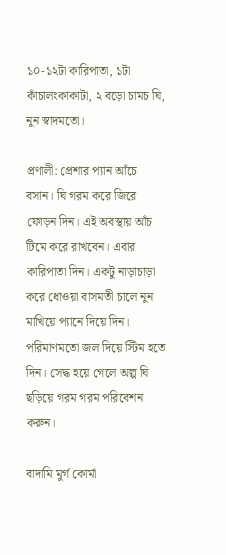১০-১২টা কারিপাতা, ১টা কাঁচালংকাকাটা, ২ বড়ো চামচ ঘি, নুন স্বাদমতো।

প্রণালী: প্রেশার প্যান আঁচে বসান। ঘি গরম করে জিরে ফোড়ন দিন। এই অবস্থায় আঁচ টিমে করে রাখবেন। এবার কারিপাতা দিন। একটু নাড়াচাড়া করে ধোওয়া বাসমতী চালে নুন মাখিয়ে প্যানে দিয়ে দিন। পরিমাণমতো জল দিয়ে স্টিম হতে দিন। সেদ্ধ হয়ে গেলে অল্প ঘি ছড়িয়ে গরম গরম পরিবেশন করুন।

বাদামি মুর্গ কোর্মা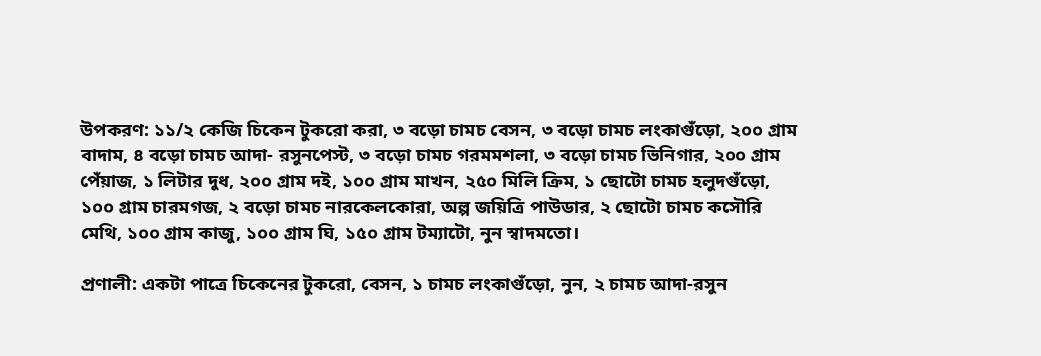উপকরণ: ১১/২ কেজি চিকেন টুকরো করা, ৩ বড়ো চামচ বেসন, ৩ বড়ো চামচ লংকাগুঁড়ো, ২০০ গ্রাম বাদাম, ৪ বড়ো চামচ আদা- রসুনপেস্ট, ৩ বড়ো চামচ গরমমশলা, ৩ বড়ো চামচ ভিনিগার, ২০০ গ্রাম পেঁয়াজ, ১ লিটার দুধ, ২০০ গ্রাম দই, ১০০ গ্রাম মাখন, ২৫০ মিলি ক্রিম, ১ ছোটো চামচ হলুদগুঁড়ো, ১০০ গ্রাম চারমগজ, ২ বড়ো চামচ নারকেলকোরা, অল্প জয়িত্রি পাউডার, ২ ছোটো চামচ কসৌরি মেথি, ১০০ গ্রাম কাজু, ১০০ গ্রাম ঘি, ১৫০ গ্রাম টম্যাটো, নুন স্বাদমতো।

প্রণালী: একটা পাত্রে চিকেনের টুকরো, বেসন, ১ চামচ লংকাগুঁড়ো, নুন, ২ চামচ আদা-রসুন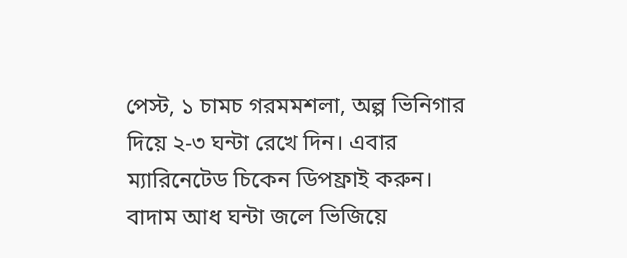পেস্ট, ১ চামচ গরমমশলা, অল্প ভিনিগার দিয়ে ২-৩ ঘন্টা রেখে দিন। এবার ম্যারিনেটেড চিকেন ডিপফ্রাই করুন। বাদাম আধ ঘন্টা জলে ভিজিয়ে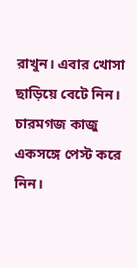রাখুন। এবার খোসা ছাড়িয়ে বেটে নিন। চারমগজ কাজু একসঙ্গে পেস্ট করে নিন।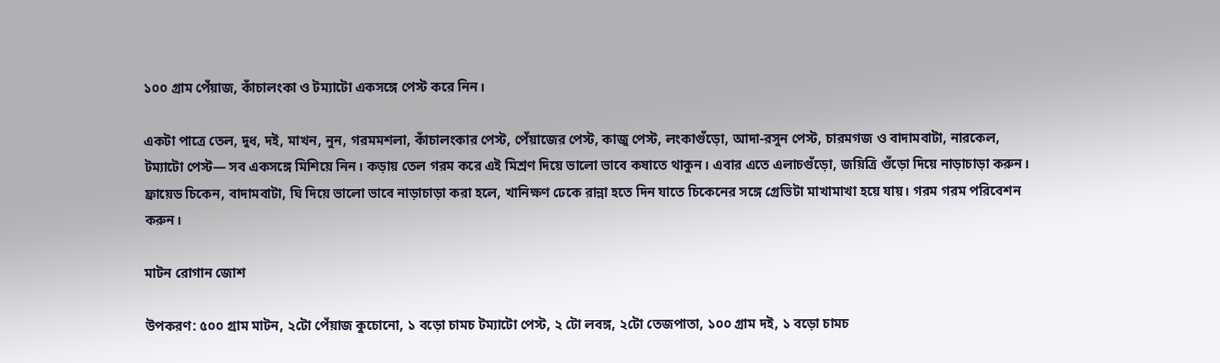১০০ গ্রাম পেঁয়াজ, কাঁচালংকা ও টম্যাটো একসঙ্গে পেস্ট করে নিন।

একটা পাত্রে তেল, দুধ, দই, মাখন, নুন, গরমমশলা, কাঁচালংকার পেস্ট, পেঁয়াজের পেস্ট, কাজু পেস্ট, লংকাগুঁড়ো, আদা-রসুন পেস্ট, চারমগজ ও বাদামবাটা, নারকেল, টম্যাটো পেস্ট— সব একসঙ্গে মিশিয়ে নিন। কড়ায় তেল গরম করে এই মিশ্রণ দিয়ে ভালো ভাবে কষাতে থাকুন। এবার এতে এলাচগুঁড়ো, জয়িত্রি গুঁড়ো দিয়ে নাড়াচাড়া করুন। ফ্রায়েড চিকেন, বাদামবাটা, ঘি দিয়ে ভালো ভাবে নাড়াচাড়া করা হলে, খানিক্ষণ ঢেকে রান্না হতে দিন যাতে চিকেনের সঙ্গে গ্রেভিটা মাখামাখা হয়ে যায়। গরম গরম পরিবেশন করুন।

মাটন রোগান জোশ

উপকরণ: ৫০০ গ্রাম মাটন, ২টো পেঁয়াজ কুচোনো, ১ বড়ো চামচ টম্যাটো পেস্ট, ২ টো লবঙ্গ, ২টো তেজপাতা, ১০০ গ্রাম দই, ১ বড়ো চামচ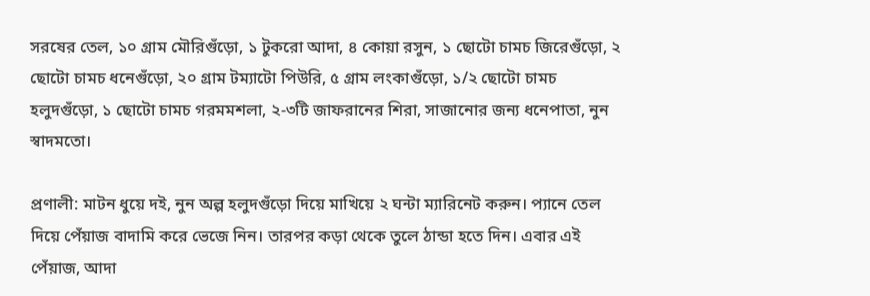সরষের তেল, ১০ গ্রাম মৌরিগুঁড়ো, ১ টুকরো আদা, ৪ কোয়া রসুন, ১ ছোটো চামচ জিরেগুঁড়ো, ২ ছোটো চামচ ধনেগুঁড়ো, ২০ গ্রাম টম্যাটো পিউরি, ৫ গ্রাম লংকাগুঁড়ো, ১/২ ছোটো চামচ হলুদগুঁড়ো, ১ ছোটো চামচ গরমমশলা, ২-৩টি জাফরানের শিরা, সাজানোর জন্য ধনেপাতা, নুন স্বাদমতো।

প্রণালী: মাটন ধুয়ে দই, নুন অল্প হলুদগুঁড়ো দিয়ে মাখিয়ে ২ ঘন্টা ম্যারিনেট করুন। প্যানে তেল দিয়ে পেঁয়াজ বাদামি করে ভেজে নিন। তারপর কড়া থেকে তুলে ঠান্ডা হতে দিন। এবার এই পেঁয়াজ, আদা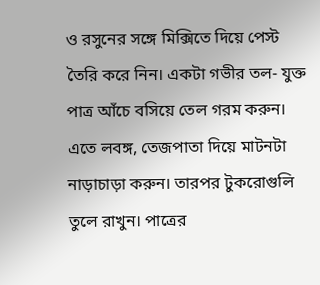ও রসুনের সঙ্গে মিক্সিতে দিয়ে পেস্ট তৈরি করে নিন। একটা গভীর তল- যুক্ত পাত্র আঁচে বসিয়ে তেল গরম করুন। এতে লবঙ্গ, তেজপাতা দিয়ে মাটনটা নাড়াচাড়া করুন। তারপর টুকরোগুলি তুলে রাখুন। পাত্রের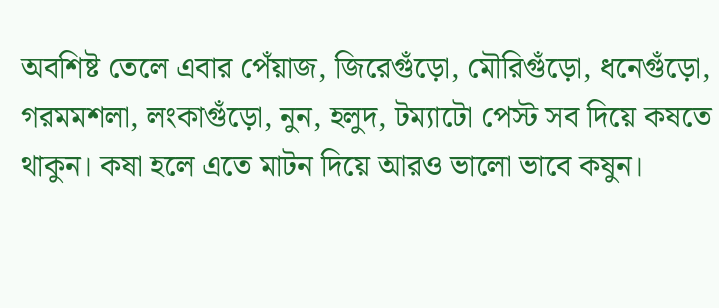অবশিষ্ট তেলে এবার পেঁয়াজ, জিরেগুঁড়ো, মৌরিগুঁড়ো, ধনেগুঁড়ো, গরমমশলা, লংকাগুঁড়ো, নুন, হলুদ, টম্যাটো পেস্ট সব দিয়ে কষতে থাকুন। কষা হলে এতে মাটন দিয়ে আরও ভালো ভাবে কষুন।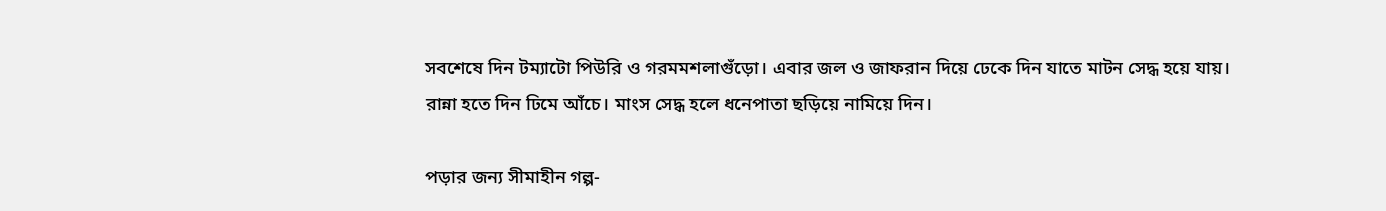সবশেষে দিন টম্যাটো পিউরি ও গরমমশলাগুঁড়ো। এবার জল ও জাফরান দিয়ে ঢেকে দিন যাতে মাটন সেদ্ধ হয়ে যায়। রান্না হতে দিন ঢিমে আঁচে। মাংস সেদ্ধ হলে ধনেপাতা ছড়িয়ে নামিয়ে দিন।

পড়ার জন্য সীমাহীন গল্প-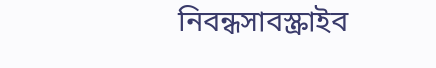নিবন্ধসাবস্ক্রাইব